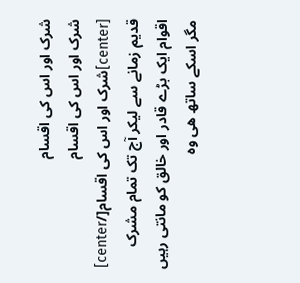شرک اور اس کی اقسام
شرک اور اس کی اقسام
[center]شرک اور اس کی اقسام[/center]
قدیم زمانے سے لیکر آج تک تمام مشرک اقوام ایک بڑے قادر اور خالق کو مانتی رہیں مگر اسکے ساتھ ھی وہ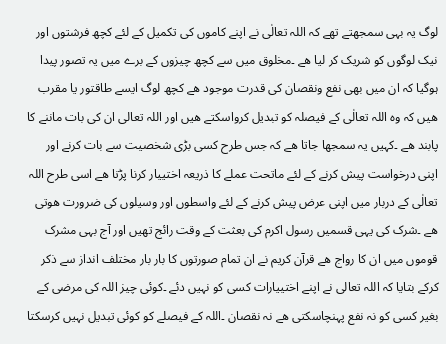لوگ یہ بہی سمجھتے تھے کہ اللہ تعالٰی نے اپنے کاموں کی تکمیل کے لئے کچھ فرشتوں اور نیک لوگوں کو شریک کر لیا ھے ۔مخلوق میں سے کچھ چیزوں کے برے میں یہ تصور پیدا ہوگیا کہ ان میں بھی نفع ونقصان کی قدرت موجود ھے کچھ لوگ ایسے طاقتور یا مقرب ھیں کہ وہ اللہ تعالٰی کے فیصلہ کو تبدیل کرواسکتے ھیں اور اللہ تعالی ان کی بات ماننے کا پابند ھے ۔کہیں یہ سمجھا جاتا ھے کہ جس طرح کسی بڑی شخصیت سے بات کرنے اور اپنی درخواست پیش کرنے کے لئے ماتحت عملے کا ذریعہ اختییار کرنا پڑتا ھے اسی طرح اللہ تعالٰی کے دربار میں اپنی عرض پیش کرنے کے لئے واسطوں اور وسیلوں کی ضرورت ھوتی ھے ۔شرک کی یہی قسمیں رسول اکرم کی بعثت کے وقت رائج تھیں اور آج بہی مشرک قوموں میں ان کا رواج ھے قرآن کریم نے ان تمام صورتوں کا بار بار مختلف انداز سے ذکر کرکے بتایا کہ اللہ تعالی نے اپنے اختییارات کسی کو نہیں دئے ۔کوئی چیز اللہ کی مرضی کے بغیر کسی کو نہ نفع پہنچاسکتی ھے نہ نقصان ۔اللہ کے فیصلے کو کوئی تبدیل نہیں کرسکتا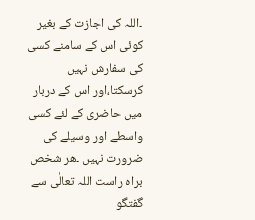۔اللہ کی اجازت کے بغیر کوئی اس کے سامنے کسی کی سفارش نہیں کرسکتا،اور اس کے دربار میں حاضری کے لئے کسی واسطے اور وسیلے کی ضرورت نہیں ۔ھر شخص براہ راست اللہ تعالٰی سے گفتگو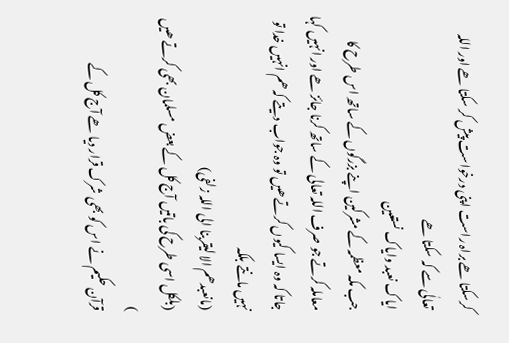کرسکتا ھے براہ راست اپنی درخواست پیش کر سکتا ھے اور اللہ تعالٰی سے کہ سکتا ھے
ایاک نعبد وایاک نستعین
جب مکہ معظمہ کے مشرکین اپنے بزرگوں کے ساتھ اس طرح کا معاملہ کرتے جو صرف اللہ تعالی کے ساتھ کرنا جائز ھے اور انہیں کہا جاتا کہ وہ ایسا کیوں کرتے ھیں تو وہ جواب دیتے کہ ھم انہیں خدا تو نہیں مانتے بلکہ
(مانعبدھم الا لیقربنا الی اللہ زلفی)
(بلکل اسی طرح کی باتیں آج کل کے بعض مسلمان بھی کرتے ھیں )
قرآن حکیم نے اس کو بھی شرک قرار دیا ھے آج کل کے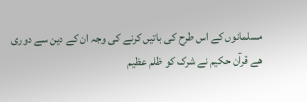مسلمانوں کے اس طرح کی باتیں کرنے کی وجہ ان کے دین سے دوری ھے قرآن حکیم نے شرک کو ظلم عظیم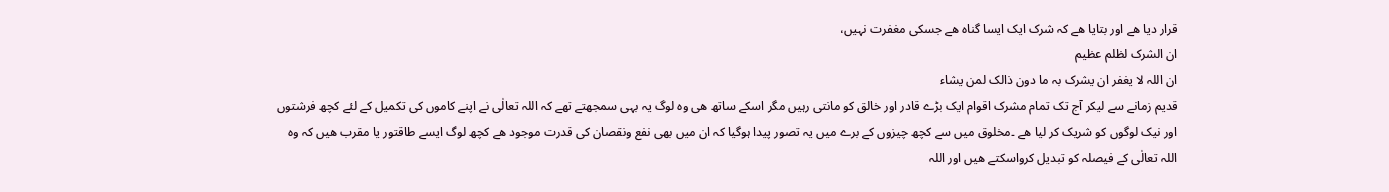قرار دیا ھے اور بتایا ھے کہ شرک ایک ایسا گناہ ھے جسکی مغفرت نہیں،
ان الشرک لظلم عظیم
ان اللہ لا یغفر ان یشرک بہ ما دون ذالک لمن یشاء
قدیم زمانے سے لیکر آج تک تمام مشرک اقوام ایک بڑے قادر اور خالق کو مانتی رہیں مگر اسکے ساتھ ھی وہ لوگ یہ بہی سمجھتے تھے کہ اللہ تعالٰی نے اپنے کاموں کی تکمیل کے لئے کچھ فرشتوں اور نیک لوگوں کو شریک کر لیا ھے ۔مخلوق میں سے کچھ چیزوں کے برے میں یہ تصور پیدا ہوگیا کہ ان میں بھی نفع ونقصان کی قدرت موجود ھے کچھ لوگ ایسے طاقتور یا مقرب ھیں کہ وہ اللہ تعالٰی کے فیصلہ کو تبدیل کرواسکتے ھیں اور اللہ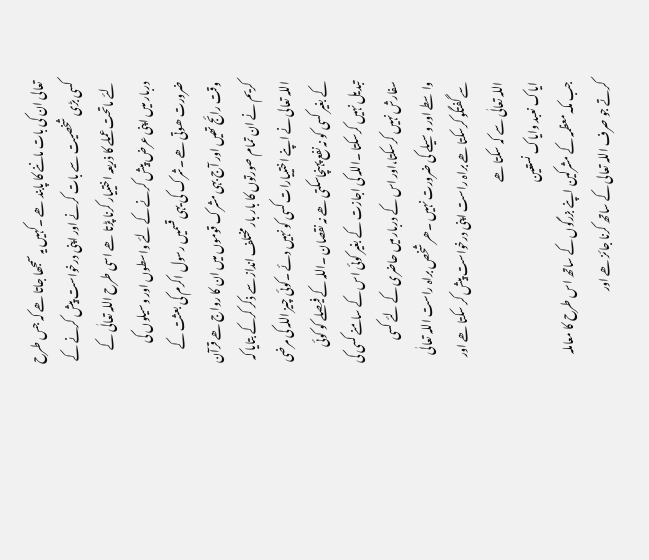تعالی ان کی بات ماننے کا پابند ھے ۔کہیں یہ سمجھا جاتا ھے کہ جس طرح کسی بڑی شخصیت سے بات کرنے اور اپنی درخواست پیش کرنے کے لئے ماتحت عملے کا ذریعہ اختییار کرنا پڑتا ھے اسی طرح اللہ تعالٰی کے دربار میں اپنی عرض پیش کرنے کے لئے واسطوں اور وسیلوں کی ضرورت ھوتی ھے ۔شرک کی یہی قسمیں رسول اکرم کی بعثت کے وقت رائج تھیں اور آج بہی مشرک قوموں میں ان کا رواج ھے قرآن کریم نے ان تمام صورتوں کا بار بار مختلف انداز سے ذکر کرکے بتایا کہ اللہ تعالی نے اپنے اختییارات کسی کو نہیں دئے ۔کوئی چیز اللہ کی مرضی کے بغیر کسی کو نہ نفع پہنچاسکتی ھے نہ نقصان ۔اللہ کے فیصلے کو کوئی تبدیل نہیں کرسکتا ۔اللہ کی اجازت کے بغیر کوئی اس کے سامنے کسی کی سفارش نہیں کرسکتا،اور اس کے دربار میں حاضری کے لئے کسی واسطے اور وسیلے کی ضرورت نہیں ۔ھر شخص براہ راست اللہ تعالٰی سے گفتگو کرسکتا ھے براہ راست اپنی درخواست پیش کر سکتا ھے اور اللہ تعالٰی سے کہ سکتا ھے
ایاک نعبد وایاک نستعین
جب مکہ معظمہ کے مشرکین اپنے بزرگوں کے ساتھ اس طرح کا معاملہ کرتے جو صرف اللہ تعالی کے ساتھ کرنا جائز ھے اور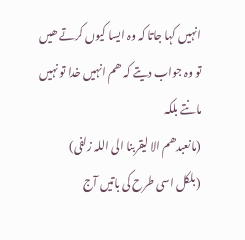انہیں کہا جاتا کہ وہ ایسا کیوں کرتے ھیں تو وہ جواب دیتے کہ ھم انہیں خدا تو نہیں مانتے بلکہ
(مانعبدھم الا لیقربنا الی اللہ زلفی)
(بلکل اسی طرح کی باتیں آج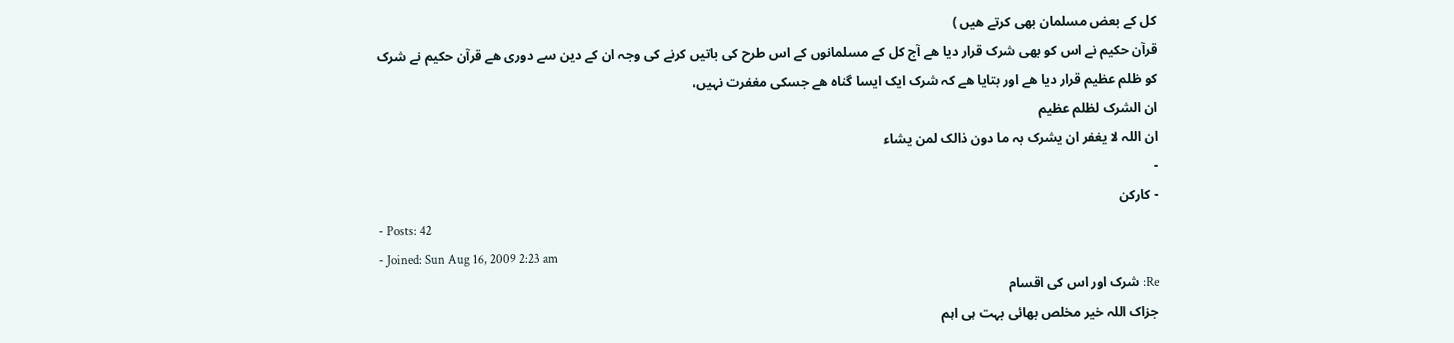کل کے بعض مسلمان بھی کرتے ھیں )
قرآن حکیم نے اس کو بھی شرک قرار دیا ھے آج کل کے مسلمانوں کے اس طرح کی باتیں کرنے کی وجہ ان کے دین سے دوری ھے قرآن حکیم نے شرک کو ظلم عظیم قرار دیا ھے اور بتایا ھے کہ شرک ایک ایسا گناہ ھے جسکی مغفرت نہیں،
ان الشرک لظلم عظیم
ان اللہ لا یغفر ان یشرک بہ ما دون ذالک لمن یشاء
-
- کارکن
- Posts: 42
- Joined: Sun Aug 16, 2009 2:23 am
Re: شرک اور اس کی اقسام
جزاک اللہ خیر مخلص بھائی بہت ہی اہم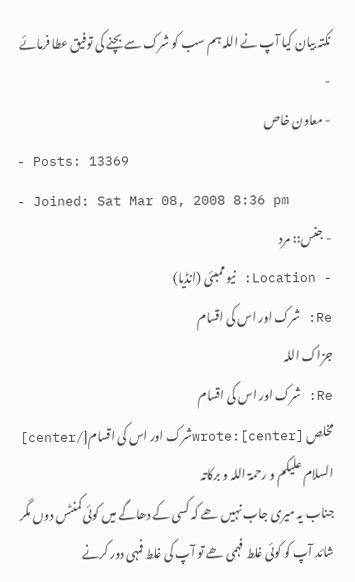نکتہ بیان کیا آپ نے اللہ ہم سب کو شرک سے بچنے کی توفیق عطا فرمائے
-
- معاون خاص
- Posts: 13369
- Joined: Sat Mar 08, 2008 8:36 pm
- جنس:: مرد
- Location: نیو ممبئی (انڈیا)
Re: شرک اور اس کی اقسام
جزاک اللہ
Re: شرک اور اس کی اقسام
مخلص wrote:[center]شرک اور اس کی اقسام[/center]
السلام علیکم و رحمۃ اللہ و برکاتہ
جناب یہ میری جاب نہیں ھے کہ کسی کے دھاگے میں کوئی کمنٹس دوں مگر شائد آپ کو کوئی غلط فہمی ھے تو آپ کی غلط فمہی دور کرنے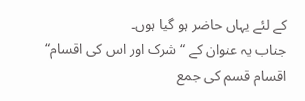کے لئے یہاں حاضر ہو گیا ہوں۔
جناب یہ عنوان کے “شرک اور اس کی اقسام“ اقسام قسم کی جمع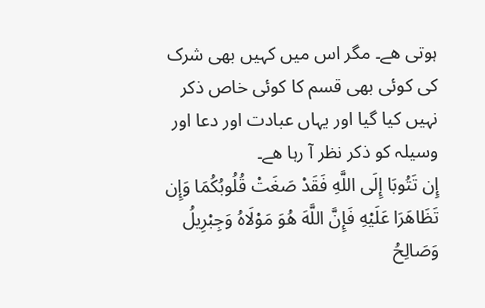ہوتی ھے۔ مگر اس میں کہیں بھی شرک کی کوئی بھی قسم کا کوئی خاص ذکر نہیں کیا گیا اور یہاں عبادت اور دعا اور وسیلہ کو ذکر نظر آ رہا ھے۔
إِن تَتُوبَا إِلَى اللَّهِ فَقَدْ صَغَتْ قُلُوبُكُمَا وَإِن تَظَاهَرَا عَلَيْهِ فَإِنَّ اللَّهَ هُوَ مَوْلَاهُ وَجِبْرِيلُ وَصَالِحُ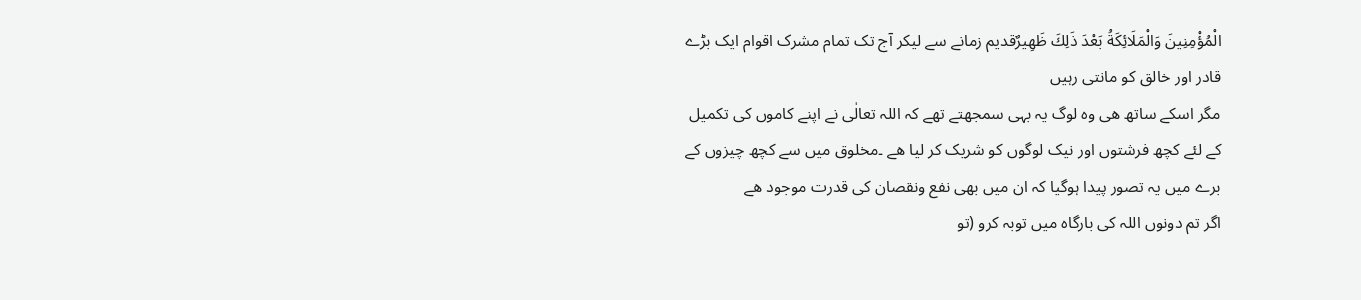الْمُؤْمِنِينَ وَالْمَلَائِكَةُ بَعْدَ ذَلِكَ ظَهِيرٌقدیم زمانے سے لیکر آج تک تمام مشرک اقوام ایک بڑے قادر اور خالق کو مانتی رہیں
مگر اسکے ساتھ ھی وہ لوگ یہ بہی سمجھتے تھے کہ اللہ تعالٰی نے اپنے کاموں کی تکمیل کے لئے کچھ فرشتوں اور نیک لوگوں کو شریک کر لیا ھے ۔مخلوق میں سے کچھ چیزوں کے برے میں یہ تصور پیدا ہوگیا کہ ان میں بھی نفع ونقصان کی قدرت موجود ھے
اگر تم دونوں اللہ کی بارگاہ میں توبہ کرو (تو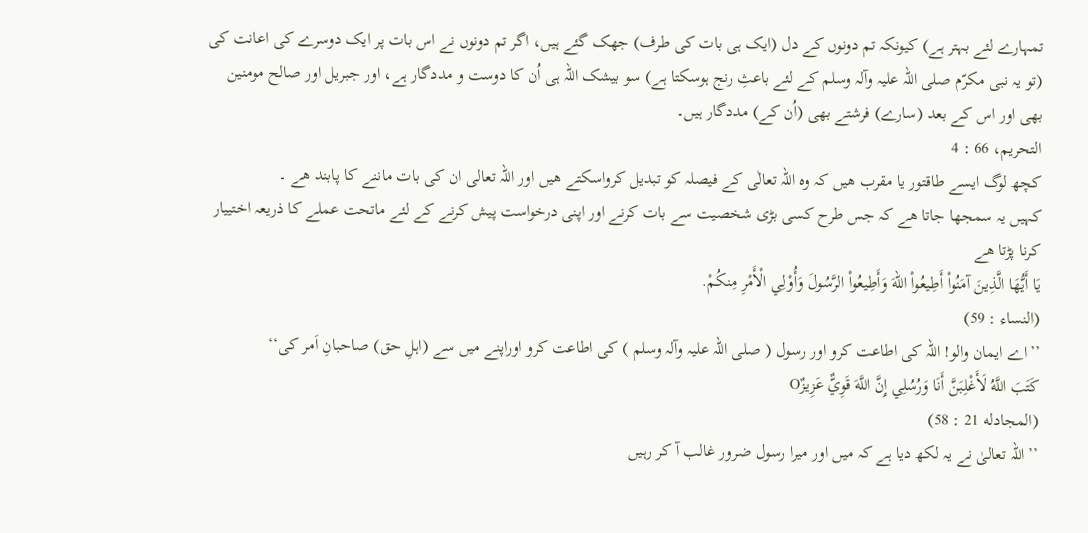تمہارے لئے بہتر ہے) کیونکہ تم دونوں کے دل (ایک ہی بات کی طرف) جھک گئے ہیں، اگر تم دونوں نے اس بات پر ایک دوسرے کی اعانت کی (تو یہ نبی مکرّم صلی اللہ علیہ وآلہ وسلم کے لئے باعثِ رنج ہوسکتا ہے) سو بیشک اللہ ہی اُن کا دوست و مددگار ہے، اور جبریل اور صالح مومنین بھی اور اس کے بعد (سارے) فرشتے بھی (اُن کے) مددگار ہیں۔
التحريم، 66 : 4
کچھ لوگ ایسے طاقتور یا مقرب ھیں کہ وہ اللہ تعالٰی کے فیصلہ کو تبدیل کرواسکتے ھیں اور اللہ تعالی ان کی بات ماننے کا پابند ھے ۔
کہیں یہ سمجھا جاتا ھے کہ جس طرح کسی بڑی شخصیت سے بات کرنے اور اپنی درخواست پیش کرنے کے لئے ماتحت عملے کا ذریعہ اختییار کرنا پڑتا ھے
يَا أَيُّهَا الَّذِينَ آمَنُواْ أَطِيعُواْ اللّهَ وَأَطِيعُواْ الرَّسُولَ وَأُوْلِي الْأَمْرِ مِنكُمْ.
(النساء : 59)
’’اے ایمان والو! اللہ کی اطاعت کرو اور رسول ( صلی اللہ علیہ وآلہ وسلم ) کی اطاعت کرو اوراپنے میں سے (اہلِ حق) صاحبانِ اَمر کی‘‘
كَتَبَ اللَّهُ لَأَغْلِبَنَّ أَنَا وَرُسُلِي إِنَّ اللَّهَ قَوِيٌّ عَزِيزٌO
(المجادله 21 : 58)
’’اللہ تعالیٰ نے یہ لکھ دیا ہے کہ میں اور میرا رسول ضرور غالب آ کر رہیں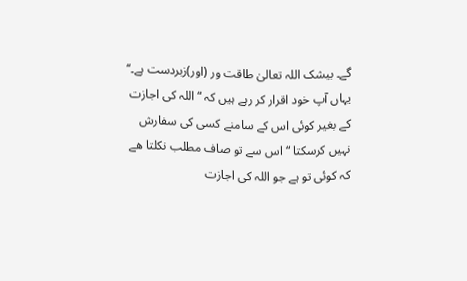گے۔ بیشک اللہ تعالیٰ طاقت ور (اور)زبردست ہے۔‘‘
یہاں آپ خود اقرار کر رہے ہیں کہ “ اللہ کی اجازت کے بغیر کوئی اس کے سامنے کسی کی سفارش نہیں کرسکتا “ اس سے تو صاف مطلب نکلتا ھے کہ کوئی تو ہے جو اللہ کی اجازت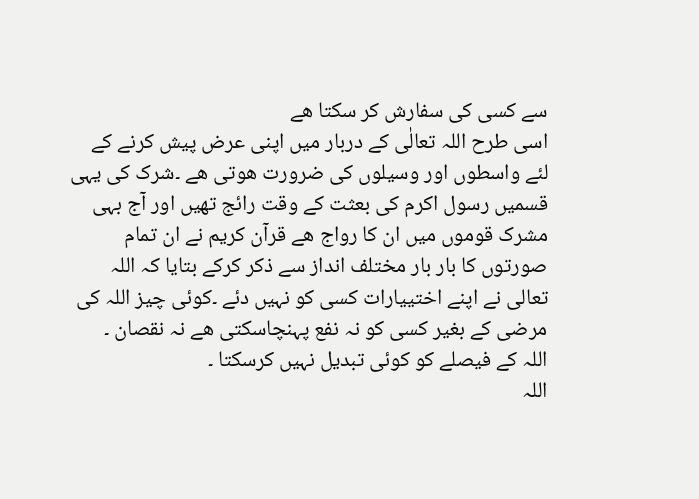سے کسی کی سفارش کر سکتا ھے
اسی طرح اللہ تعالٰی کے دربار میں اپنی عرض پیش کرنے کے لئے واسطوں اور وسیلوں کی ضرورت ھوتی ھے ۔شرک کی یہی قسمیں رسول اکرم کی بعثت کے وقت رائج تھیں اور آج بہی مشرک قوموں میں ان کا رواج ھے قرآن کریم نے ان تمام صورتوں کا بار بار مختلف انداز سے ذکر کرکے بتایا کہ اللہ تعالی نے اپنے اختییارات کسی کو نہیں دئے ۔کوئی چیز اللہ کی مرضی کے بغیر کسی کو نہ نفع پہنچاسکتی ھے نہ نقصان ۔
اللہ کے فیصلے کو کوئی تبدیل نہیں کرسکتا ۔
اللہ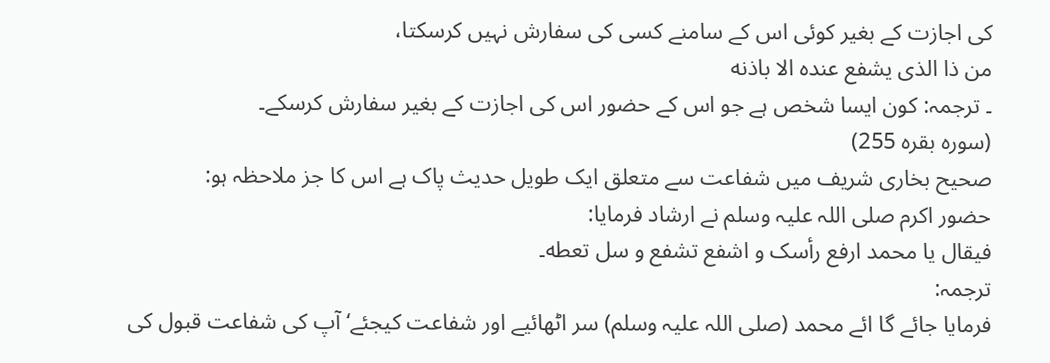کی اجازت کے بغیر کوئی اس کے سامنے کسی کی سفارش نہیں کرسکتا،
من ذا الذی يشفع عنده الا باذنه
۔ ترجمہ: کون ایسا شخص ہے جو اس کے حضور اس کی اجازت کے بغیر سفارش کرسکے۔
(سورہ بقرہ 255)
صحیح بخاری شریف میں شفاعت سے متعلق ایک طویل حدیث پاک ہے اس کا جز ملاحظہ ہو:
حضور اکرم صلی اللہ علیہ وسلم نے ارشاد فرمایا:
فيقال يا محمد ارفع رأسک و اشفع تشفع و سل تعطه۔
ترجمہ:
فرمایا جائے گا ائے محمد (صلی اللہ علیہ وسلم) سر اٹھائیے اور شفاعت کیجئے‘ آپ کی شفاعت قبول کی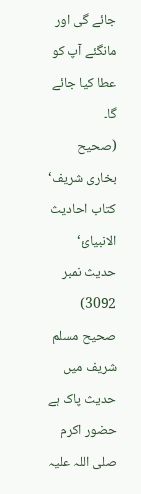جائے گی اور مانگئے آپ کو عطا کیا جائے گا۔
(صحیح بخاری شریف‘ کتاب احادیث الانبیائ‘ حدیث نمبر 3092)
صحیح مسلم شریف میں حدیث پاک ہے حضور اکرم صلی اللہ علیہ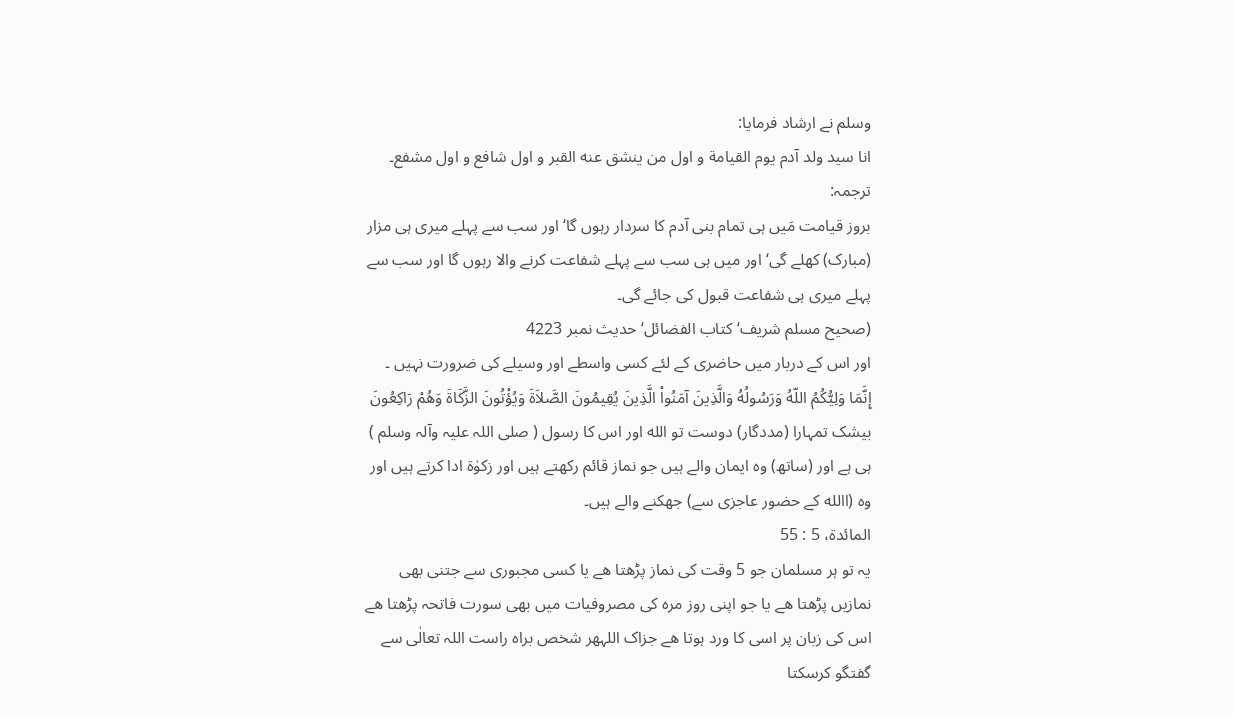وسلم نے ارشاد فرمایا:
انا سيد ولد آدم يوم القيامة و اول من ينشق عنه القبر و اول شافع و اول مشفع۔
ترجمہ:
بروز قیامت مَیں ہی تمام بنی آدم کا سردار رہوں گا‘ اور سب سے پہلے میری ہی مزار (مبارک) کھلے گی‘ اور میں ہی سب سے پہلے شفاعت کرنے والا رہوں گا اور سب سے پہلے میری ہی شفاعت قبول کی جائے گی۔
(صحیح مسلم شریف‘ کتاب الفضائل‘ حدیث نمبر 4223
اور اس کے دربار میں حاضری کے لئے کسی واسطے اور وسیلے کی ضرورت نہیں ۔
إِنَّمَا وَلِيُّكُمُ اللّهُ وَرَسُولُهُ وَالَّذِينَ آمَنُواْ الَّذِينَ يُقِيمُونَ الصَّلاَةَ وَيُؤْتُونَ الزَّكَاةَ وَهُمْ رَاكِعُونَ
بیشک تمہارا (مددگار) دوست تو الله اور اس کا رسول ( صلی اللہ علیہ وآلہ وسلم ) ہی ہے اور (ساتھ) وہ ایمان والے ہیں جو نماز قائم رکھتے ہیں اور زکوٰۃ ادا کرتے ہیں اور وہ (االله کے حضور عاجزی سے) جھکنے والے ہیں۔
المائدة، 5 : 55
یہ تو ہر مسلمان جو 5 وقت کی نماز پڑھتا ھے یا کسی مجبوری سے جتنی بھی نمازیں پڑھتا ھے یا جو اپنی روز مرہ کی مصروفیات میں بھی سورت فاتحہ پڑھتا ھے اس کی زبان پر اسی کا ورد ہوتا ھے جزاک اللہھر شخص براہ راست اللہ تعالٰی سے گفتگو کرسکتا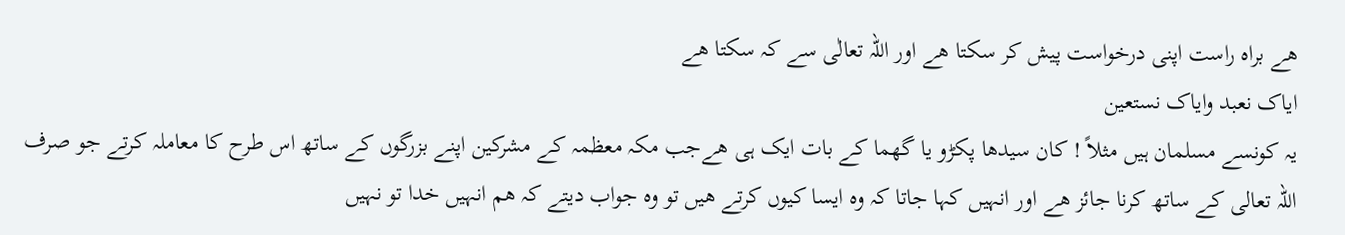ھے براہ راست اپنی درخواست پیش کر سکتا ھے اور اللہ تعالٰی سے کہ سکتا ھے
ایاک نعبد وایاک نستعین
یہ کونسے مسلمان ہیں مثلاً ! کان سیدھا پکڑو یا گھما کے بات ایک ہی ھےجب مکہ معظمہ کے مشرکین اپنے بزرگوں کے ساتھ اس طرح کا معاملہ کرتے جو صرف اللہ تعالی کے ساتھ کرنا جائز ھے اور انہیں کہا جاتا کہ وہ ایسا کیوں کرتے ھیں تو وہ جواب دیتے کہ ھم انہیں خدا تو نہیں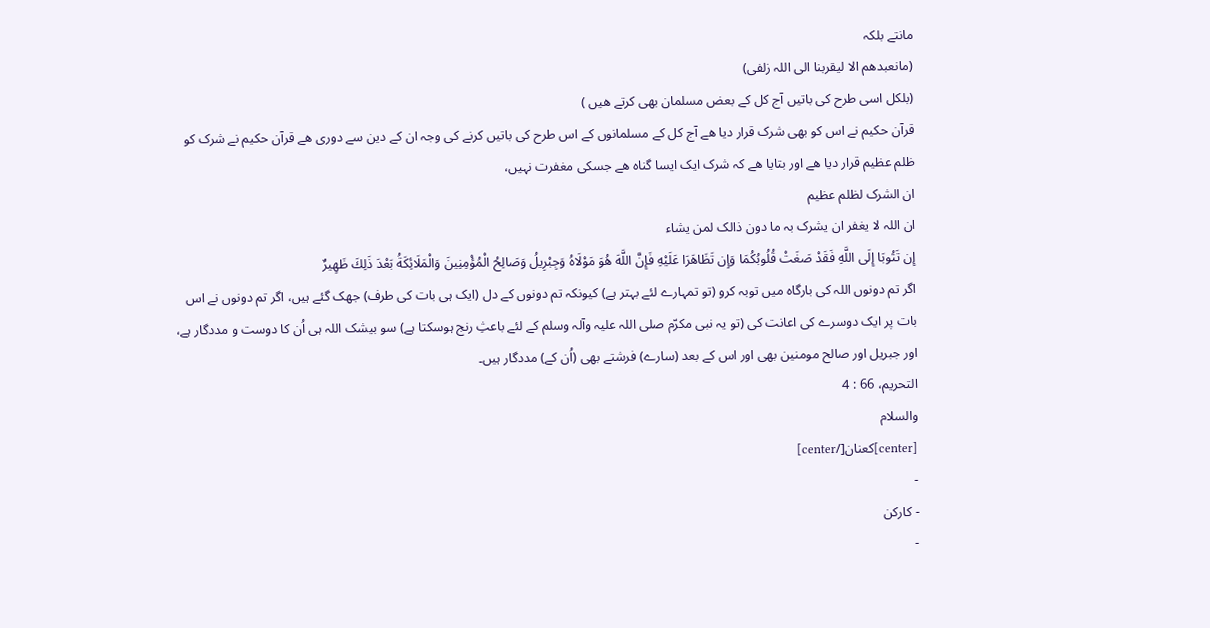مانتے بلکہ
(مانعبدھم الا لیقربنا الی اللہ زلفی)
(بلکل اسی طرح کی باتیں آج کل کے بعض مسلمان بھی کرتے ھیں )
قرآن حکیم نے اس کو بھی شرک قرار دیا ھے آج کل کے مسلمانوں کے اس طرح کی باتیں کرنے کی وجہ ان کے دین سے دوری ھے قرآن حکیم نے شرک کو ظلم عظیم قرار دیا ھے اور بتایا ھے کہ شرک ایک ایسا گناہ ھے جسکی مغفرت نہیں،
ان الشرک لظلم عظیم
ان اللہ لا یغفر ان یشرک بہ ما دون ذالک لمن یشاء
إِن تَتُوبَا إِلَى اللَّهِ فَقَدْ صَغَتْ قُلُوبُكُمَا وَإِن تَظَاهَرَا عَلَيْهِ فَإِنَّ اللَّهَ هُوَ مَوْلَاهُ وَجِبْرِيلُ وَصَالِحُ الْمُؤْمِنِينَ وَالْمَلَائِكَةُ بَعْدَ ذَلِكَ ظَهِيرٌ
اگر تم دونوں اللہ کی بارگاہ میں توبہ کرو (تو تمہارے لئے بہتر ہے) کیونکہ تم دونوں کے دل (ایک ہی بات کی طرف) جھک گئے ہیں، اگر تم دونوں نے اس بات پر ایک دوسرے کی اعانت کی (تو یہ نبی مکرّم صلی اللہ علیہ وآلہ وسلم کے لئے باعثِ رنج ہوسکتا ہے) سو بیشک اللہ ہی اُن کا دوست و مددگار ہے، اور جبریل اور صالح مومنین بھی اور اس کے بعد (سارے) فرشتے بھی (اُن کے) مددگار ہیں۔
التحريم، 66 : 4
والسلام
[center]کعنان[/center]
-
- کارکن
-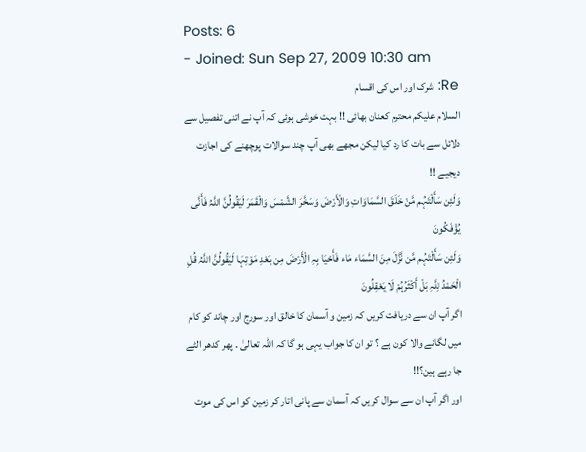Posts: 6
- Joined: Sun Sep 27, 2009 10:30 am
Re: شرک اور اس کی اقسام
السلام علیکم محترم کعنان بھائی !! بہت خوشی ہوئی کہ آپ نے اتنی تفصیل سے دلائل سے بات کا رد کیا لیکن مجھے بھی آپ چند سوالات پوچھنے کی اجازت دیجیے !!
وَلَئِن سَأَلْتَہُم مَّنْ خَلَقَ السَّمَاوَاتِ وَالْأَرْضَ وَسَخَّرَ الشَّمْسَ وَالْقَمَرَ لَیَقُولُنَّ اللَّہُ فَأَنَّی یُؤْفَکُونَ
وَلَئِن سَأَلْتَہُم مَّن نَّزَّلَ مِنَ السَّمَاء مَاء فَأَحْیَا بِہِ الْأَرْضَ مِن بَعْدِ مَوْتِہَا لَیَقُولُنَّ اللَّہُ قُلِ الْحَمْدُ لِلَّہِ بَلْ أَکْثَرُہُمْ لَا یَعْقِلُونَ
اگر آپ ان سے دریافت کریں کہ زمین و آسمان کا خالق اور سورج اور چاند کو کام میں لگانے والا کون ہے ؟ تو ان کا جواب یہی ہو گا کہ اللہ تعالیٰ ۔ پھر کدھر الٹے جا رہے ہین؟!!
اور اگر آپ ان سے سوال کریں کہ آسمان سے پانی اتار کر زمین کو اس کی موت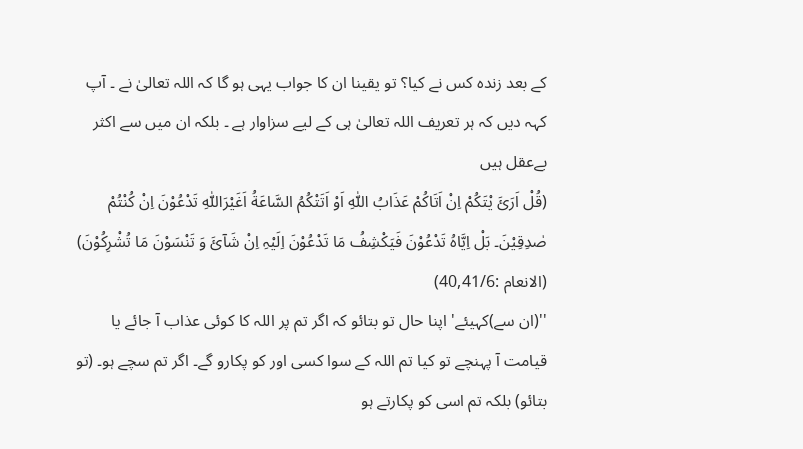کے بعد زندہ کس نے کیا؟ تو یقینا ان کا جواب یہی ہو گا کہ اللہ تعالیٰ نے ۔ آپ کہہ دیں کہ ہر تعریف اللہ تعالیٰ ہی کے لیے سزاوار ہے ۔ بلکہ ان میں سے اکثر بےعقل ہیں
(قُلْ اَرَئَ یْتَکُمْ اِنْ اَتَاکُمْ عَذَابُ اللّٰہِ اَوْ اَتَتْکُمُ السَّاعَةُ اَغَیْرَاللّٰہِ تَدْعُوْنَ اِنْ کُنْتُمْ صٰدِقِیْنَ۔ بَلْ اِیَّاہُ تَدْعُوْنَ فَیَکْشِفُ مَا تَدْعُوْنَ اِلَیْہِ اِنْ شَآئَ وَ تَنْسَوْنَ مَا تُشْرِکُوْنَ) (الانعام :40,41/6)
''(ان سے)کہیئے' اپنا حال تو بتائو کہ اگر تم پر اللہ کا کوئی عذاب آ جائے یا قیامت آ پہنچے تو کیا تم اللہ کے سوا کسی اور کو پکارو گے۔ اگر تم سچے ہو۔ (تو بتائو) بلکہ تم اسی کو پکارتے ہو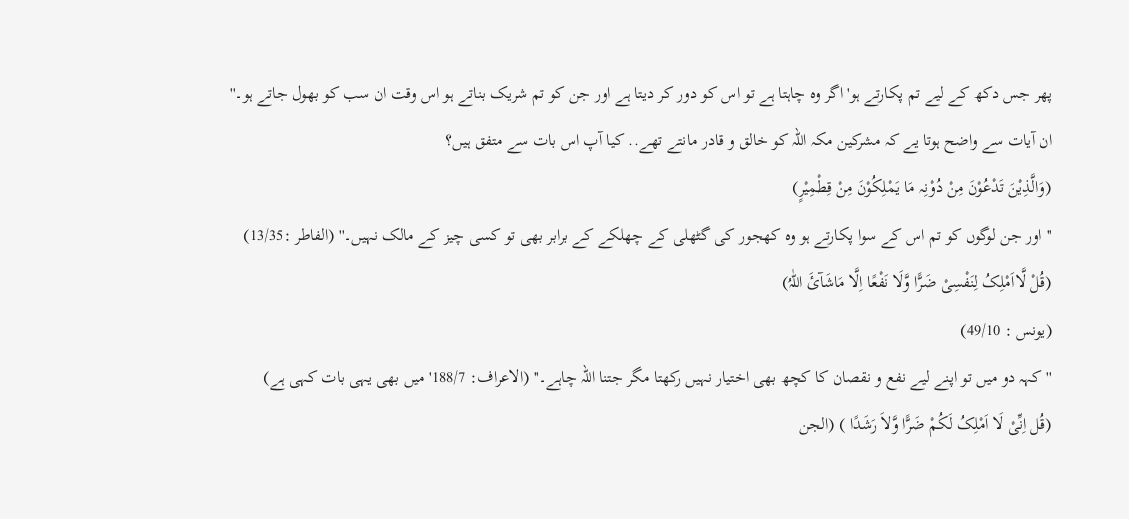پھر جس دکھ کے لیے تم پکارتے ہو' اگر وہ چاہتا ہے تو اس کو دور کر دیتا ہے اور جن کو تم شریک بناتے ہو اس وقت ان سب کو بھول جاتے ہو۔''
ان آیات سے واضح ہوتا یے کہ مشرکین مکہ اللہ کو خالق و قادر مانتے تھے.. کیا آپ اس بات سے متفق ہیں؟
(وَالَّذِیْنَ تَدْعُوْنَ مِنْ دُوْنِہ مَا یَمْلِکُوْنَ مِنْ قِطْمِیْرٍ)
''اور جن لوگوں کو تم اس کے سوا پکارتے ہو وہ کھجور کی گٹھلی کے چھلکے کے برابر بھی تو کسی چیز کے مالک نہیں۔'' (الفاطر :13/35)
(قُلْ لَّااَمْلِکُ لِنَفْسِیْ ضَرًّا وَّلَا نَفْعًا اِلَّا مَاشَآئَ اللّٰہُ)
(یونس : 49/10)
''کہہ دو میں تو اپنے لیے نفع و نقصان کا کچھ بھی اختیار نہیں رکھتا مگر جتنا اللہ چاہے۔'' (الاعراف: 188/7' میں بھی یہی بات کہی ہے)
(قُل اِنِّیْ لَا اَمْلِکُ لَکُمْ ضَرًّا وَّلاَ رَشَدًا ) (الجن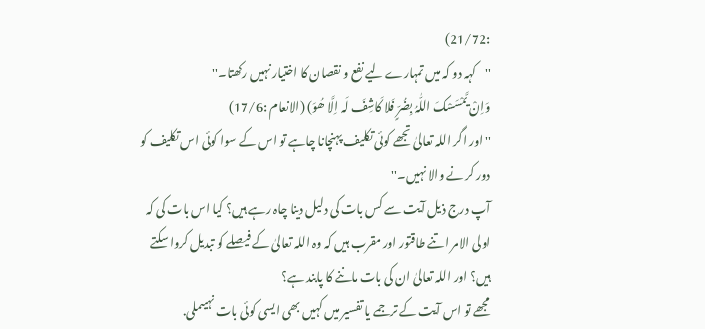:21/72)
''کہہ دو کہ میں تمہارے لیے نفع و نقصان کا اختیار نہیں رکھتا۔''
وَاِنْ یَّمْسَسْکَ اللّٰہُ بِضُرٍّ فَلا کَاشِفَ لَہ اِلَّا ھُوَ) (الانعام :17/6)
''اور اگر اللہ تعالیٰ تجھے کوئی تکلیف پہنچانا چاہے تو اس کے سوا کوئی اس تکلیف کو دور کر نے والا نہیں۔''
آپ درج ذیل آیت سے کس بات کی دلیل دینا چاہ رہے ہیں؟ کیا اس بات کی کہ اولی الامر اتنے طاقتور اور مقرب ہیں کہ وہ اللہ تعالیٰ کے فیصلے کو تبدیل کروا سکتے ہیں؟ اور اللہ تعالیٰ ان کی بات ماننے کا پابند ہے؟
مجھے تو اس آیت کے ترجمے یا تفسیر میں کہیں بھی ایسی کوئی بات نہیںملی.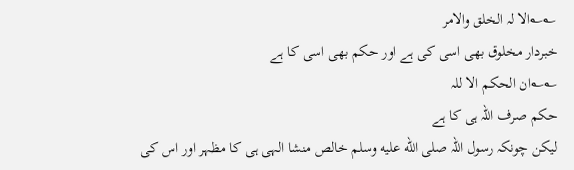؎؎الا لہ الخلق والامر
خبردار مخلوق بھی اسی کی ہے اور حکم بھی اسی کا ہے
؎؎ان الحکم الا للہ
حکم صرف اللہ ہی کا ہے
لیکن چونکہ رسول اللہ صلى الله عليه وسلم خالص منشا الہی ہی کا مظہر اور اس کی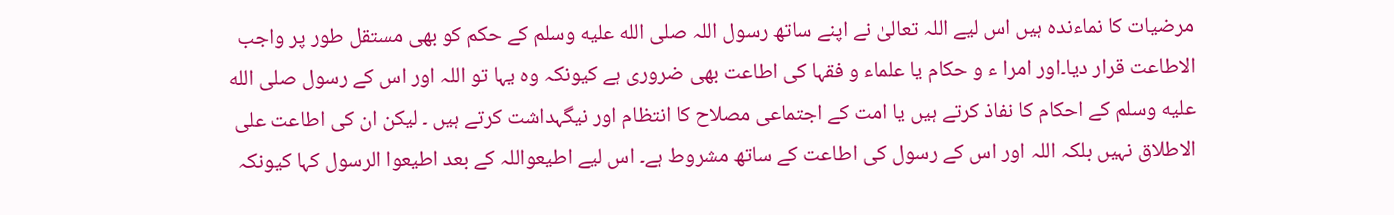مرضیات کا نماءندہ ہیں اس لیے اللہ تعالیٰ نے اپنے ساتھ رسول اللہ صلى الله عليه وسلم کے حکم کو بھی مستقل طور پر واجب الاطاعت قرار دیا۔اور امرا ء و حکام یا علماء و فقہا کی اطاعت بھی ضروری ہے کیونکہ وہ یہا تو اللہ اور اس کے رسول صلى الله عليه وسلم کے احکام کا نفاذ کرتے ہیں یا امت کے اجتماعی مصلاح کا انتظام اور نیگہداشت کرتے ہیں ۔ لیکن ان کی اطاعت علی الاطلاق نہیں بلکہ اللہ اور اس کے رسول کی اطاعت کے ساتھ مشروط ہے۔ اس لیے اطیعواللہ کے بعد اطیعوا الرسول کہا کیونکہ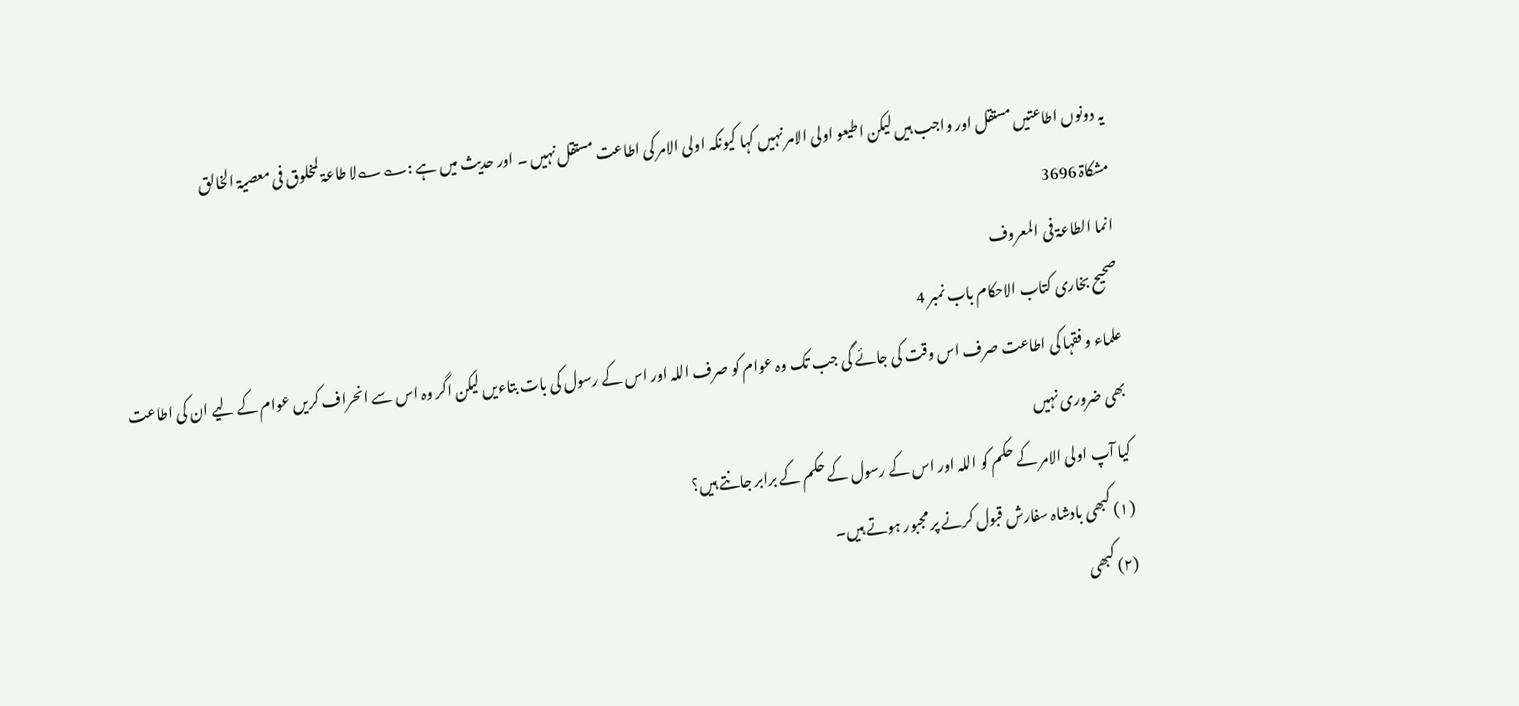یہ دونوں اطاعتیں مستقل اور واجب ہیں لیکن اطیعو اولی الامر نہیں کہا کیونکہ اولی الامر کی اطاعت مستقل نہیں ۔ اور حدیث میں ہے :؎؎لا طاعۃ لمخلوق فی معصیۃ الخالق
مشکاۃ 3696
انما الطاعۃ فی المعروف
صحیح بخاری کتاب الاحکام باب نمبر 4
علماء و فقہا کی اطاعت صرف اس وقت کی جائے گی جب تک وہ عوام کو صرف اللہ اور اس کے رسول کی بات بتاءیں لیکن اگر وہ اس سے انحراف کریں عوام کے لیے ان کی اطاعت بھی ضروری نہیں
کیا آپ اولی الامر کے حکم کو اللہ اور اس کے رسول کے حکم کے برابر جانتے ہیں؟
(١) کبھی بادشاہ سفارش قبول کرنے پر مجبور ہوتے ہیں۔
(٢) کبھی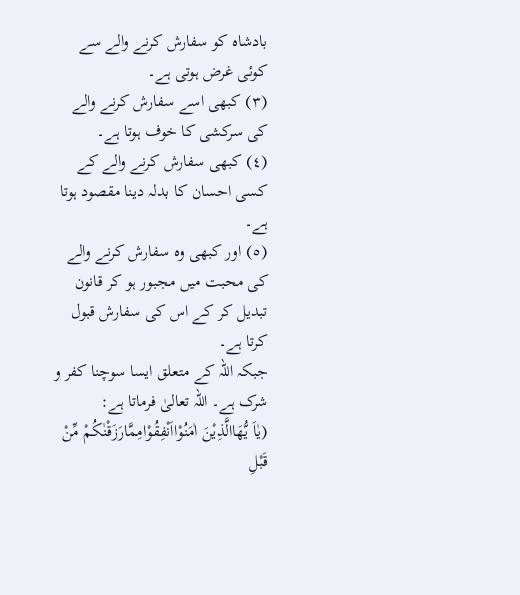بادشاہ کو سفارش کرنے والے سے کوئی غرض ہوتی ہے۔
(٣) کبھی اسے سفارش کرنے والے کی سرکشی کا خوف ہوتا ہے۔
(٤) کبھی سفارش کرنے والے کے کسی احسان کا بدلہ دینا مقصود ہوتا ہے۔
(٥) اور کبھی وہ سفارش کرنے والے کی محبت میں مجبور ہو کر قانون تبدیل کر کے اس کی سفارش قبول کرتا ہے۔
جبکہ اللہ کے متعلق ایسا سوچنا کفر و شرک ہے۔ اللہ تعالیٰ فرماتا ہے:
(یٰاَ یُّھَاالَّذِیْنَ اٰمَنُوْااَنْفِقُوْامِمَّارَزَقْنٰکُمْ مِّنْ قَبْلِ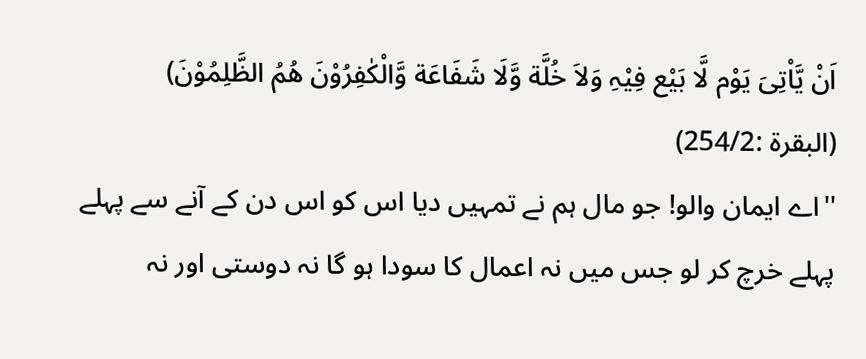اَنْ یَّاْتِیَ یَوْم لَّا بَیْع فِیْہِ وَلاَ خُلَّة وَّلَا شَفَاعَة وَّالْکٰفِرُوْنَ ھُمُ الظَّلِمُوْنَ)
(البقرة :254/2)
''اے ایمان والو! جو مال ہم نے تمہیں دیا اس کو اس دن کے آنے سے پہلے پہلے خرچ کر لو جس میں نہ اعمال کا سودا ہو گا نہ دوستی اور نہ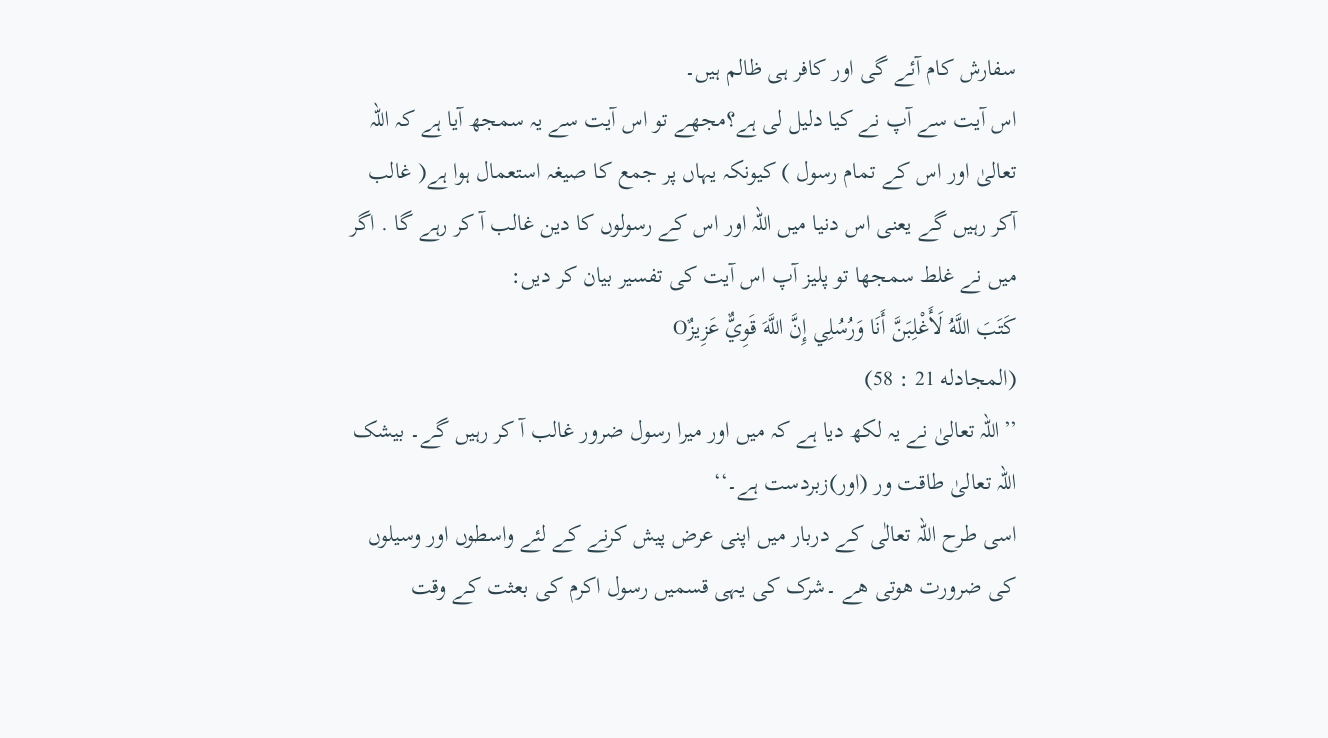سفارش کام آئے گی اور کافر ہی ظالم ہیں۔
اس آیت سے آپ نے کیا دلیل لی ہے؟مجھے تو اس آیت سے یہ سمجھ آیا ہے کہ اللہ تعالیٰ اور اس کے تمام رسول ) کیونکہ یہاں پر جمع کا صیغہ استعمال ہوا ہے( غالب آکر رہیں گے یعنی اس دنیا میں اللہ اور اس کے رسولوں کا دین غالب آ کر رہے گا . اگر میں نے غلط سمجھا تو پلیز آپ اس آیت کی تفسیر بیان کر دیں:
كَتَبَ اللَّهُ لَأَغْلِبَنَّ أَنَا وَرُسُلِي إِنَّ اللَّهَ قَوِيٌّ عَزِيزٌO
(المجادله 21 : 58)
’’اللہ تعالیٰ نے یہ لکھ دیا ہے کہ میں اور میرا رسول ضرور غالب آ کر رہیں گے۔ بیشک اللہ تعالیٰ طاقت ور (اور)زبردست ہے۔‘‘
اسی طرح اللہ تعالٰی کے دربار میں اپنی عرض پیش کرنے کے لئے واسطوں اور وسیلوں کی ضرورت ھوتی ھے ۔شرک کی یہی قسمیں رسول اکرم کی بعثت کے وقت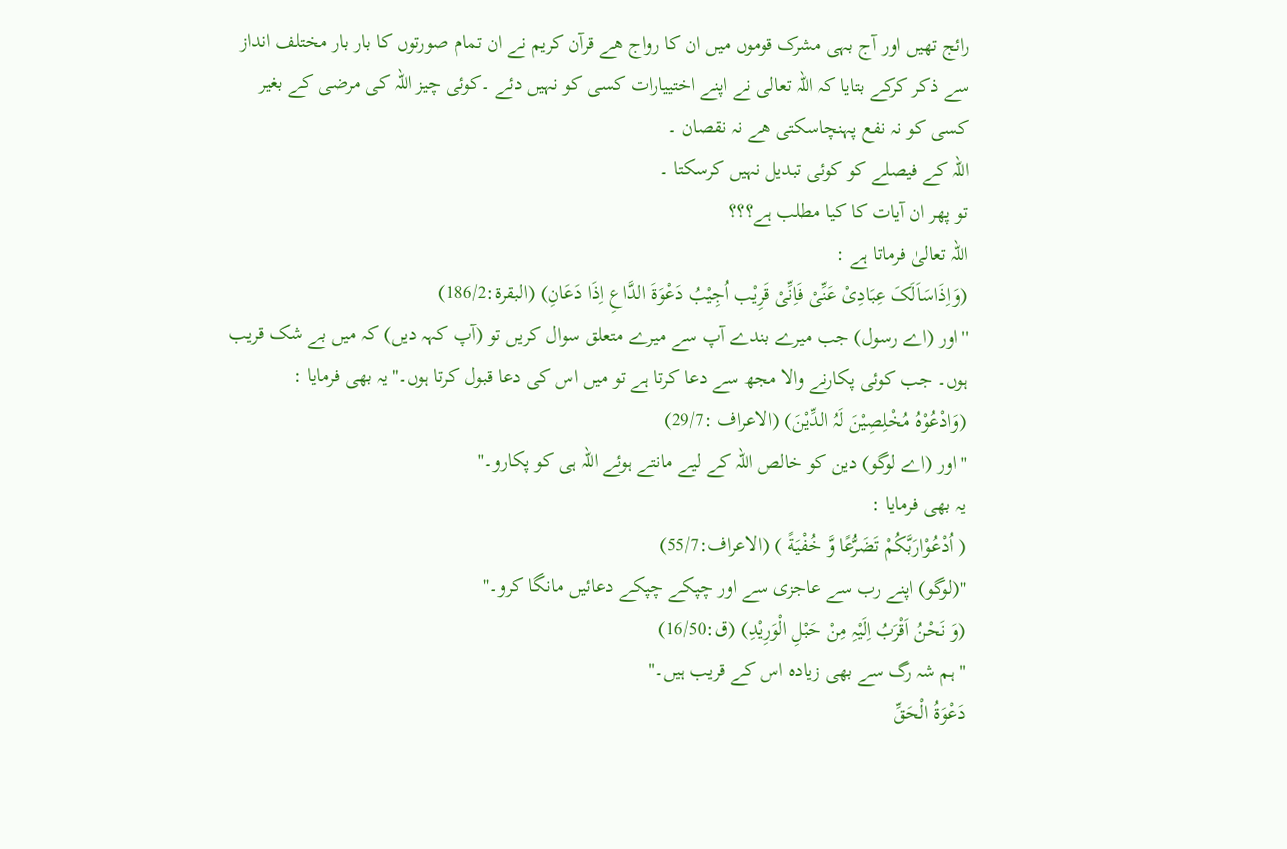رائج تھیں اور آج بہی مشرک قوموں میں ان کا رواج ھے قرآن کریم نے ان تمام صورتوں کا بار بار مختلف انداز سے ذکر کرکے بتایا کہ اللہ تعالی نے اپنے اختییارات کسی کو نہیں دئے ۔کوئی چیز اللہ کی مرضی کے بغیر کسی کو نہ نفع پہنچاسکتی ھے نہ نقصان ۔
اللہ کے فیصلے کو کوئی تبدیل نہیں کرسکتا ۔
تو پھر ان آیات کا کیا مطلب ہے؟؟؟
اللہ تعالیٰ فرماتا ہے :
(وَاِذَاسَاَلَکَ عِبَادِیْ عَنِّیْ فَاِنِّیْ قَرِیْب اُجِیْبُ دَعْوَةَ الدَّاعِ اِذَا دَعَانِ) (البقرة:186/2)
''اور (اے رسول) جب میرے بندے آپ سے میرے متعلق سوال کریں تو (آپ کہہ دیں) کہ میں بے شک قریب ہوں۔ جب کوئی پکارنے والا مجھ سے دعا کرتا ہے تو میں اس کی دعا قبول کرتا ہوں۔''یہ بھی فرمایا :
(وَادْعُوْہُ مُخْلِصِیْنَ لَہُ الدِّیْنَ) (الاعراف :29/7)
''اور (اے لوگو) دین کو خالص اللہ کے لیے مانتے ہوئے اللہ ہی کو پکارو۔''
یہ بھی فرمایا :
( اُدْعُوْارَبَّکُمْ تَضَرُّعًا وَّ خُفْیَةً ) (الاعراف:55/7)
''(لوگو) اپنے رب سے عاجزی سے اور چپکے چپکے دعائیں مانگا کرو۔''
(وَ نَحْنُ اَقْرَبُ اِلَیْہِ مِنْ حَبْلِ الْوَرِیْدِ) (ق:16/50)
''ہم شہ رگ سے بھی زیادہ اس کے قریب ہیں۔''
دَعْوَةُ الْحَقِّ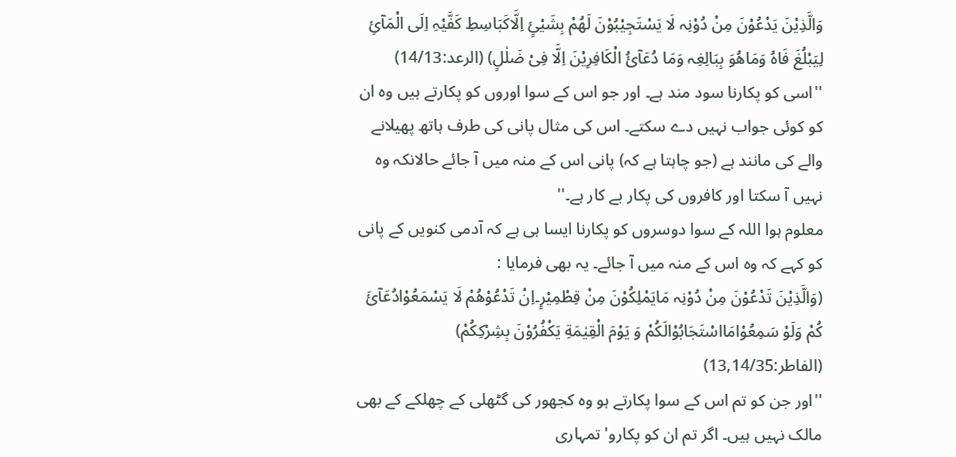وَالَّذِیْنَ یَدْعُوْنَ مِنْ دُوْنِہ لَا یَسْتَجِیْبُوْنَ لَھُمْ بِشَیْئٍ اِلَّاکَبَاسِطِ کَفَّیْہِ اِلَی الْمَآئِ لِیَبْلُغَ فَاہُ وَمَاھُوَ بِبَالِغِہ وَمَا دُعَآئُ الْکَافِرِیْنَ اِلَّا فِیْ ضَلٰلٍ) (الرعد:14/13)
''اسی کو پکارنا سود مند ہے۔ اور جو اس کے سوا اوروں کو پکارتے ہیں وہ ان کو کوئی جواب نہیں دے سکتے۔ اس کی مثال پانی کی طرف ہاتھ پھیلانے والے کی مانند ہے (جو چاہتا ہے کہ) پانی اس کے منہ میں آ جائے حالانکہ وہ نہیں آ سکتا اور کافروں کی پکار بے کار ہے۔''
معلوم ہوا اللہ کے سوا دوسروں کو پکارنا ایسا ہی ہے کہ آدمی کنویں کے پانی کو کہے کہ وہ اس کے منہ میں آ جائے۔ یہ بھی فرمایا :
(وَالَّذِیْنَ تَدْعُوْنَ مِنْ دُوْنِہ مَایَمْلِکُوْنَ مِنْ قِطْمِیْرٍ۔اِنْ تَدْعُوْھُمْ لَا یَسْمَعُوْادُعَآئَ کُمْ وَلَوْ سَمِعُوْامَااسْتَجَابُوْالَکُمْ وَ یَوْمَ الْقِیٰمَةِ یَکْفُرُوْنَ بِشِرْکِکُمْ) (الفاطر:13,14/35)
''اور جن کو تم اس کے سوا پکارتے ہو وہ کجھور کی گٹھلی کے چھلکے کے بھی مالک نہیں ہیں۔ اگر تم ان کو پکارو' تمہاری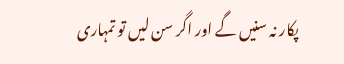پکار نہ سنیں گے اور اگر سن لیں تو تمہاری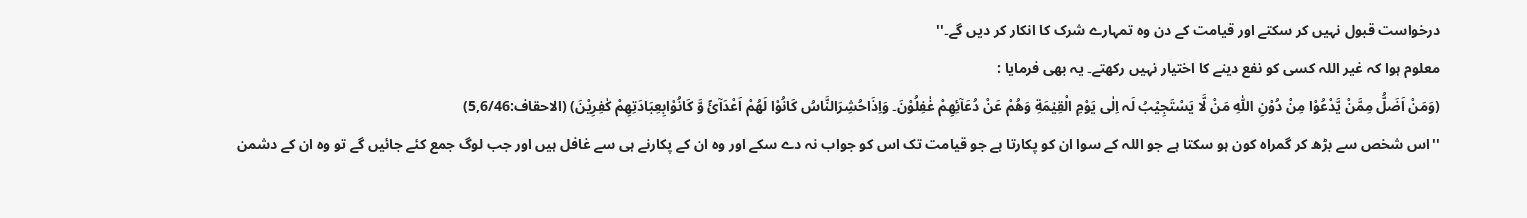درخواست قبول نہیں کر سکتے اور قیامت کے دن وہ تمہارے شرک کا انکار کر دیں گے۔''
معلوم ہوا کہ غیر اللہ کسی کو نفع دینے کا اختیار نہیں رکھتے۔ یہ بھی فرمایا :
(وَمَنْ اَضَلُّ مِمَّنْ یَّدْعُوْا مِنْ دُوْنِ اللّٰہِ مَنْ لَّا یَسْتَجِیْبُ لَہ اِلٰی یَوْمِ الْقِیٰمَةِ وَھُمْ عَنْ دُعَآئِھِمْ غٰفِلُوْنَ۔ وَاِذَاحُشِرَالنَّاسُ کَانُوْا لَھُمْ اَعْدَآئً وَّ کَانُوْابِعِبَادَتِھِمْ کٰفِرِیْنَ) (الاحقاف:5,6/46)
''اس شخص سے بڑھ کر گمراہ کون ہو سکتا ہے جو اللہ کے سوا ان کو پکارتا ہے جو قیامت تک اس کو جواب نہ دے سکے اور وہ ان کے پکارنے ہی سے غافل ہیں اور جب لوگ جمع کئے جائیں گے تو وہ ان کے دشمن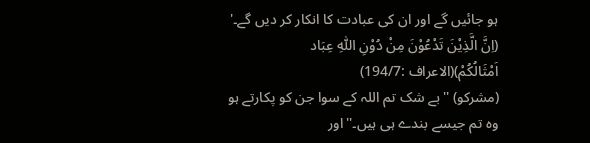ہو جائیں گے اور ان کی عبادت کا انکار کر دیں گے۔'
(اِنَّ الَّذِیْنَ تَدْعُوْنَ مِنْ دُوْنِ اللّٰہِ عِبَاد اَمْثَالُکُمْ)(الاعراف :194/7)
(مشرکو) ''بے شک تم اللہ کے سوا جن کو پکارتے ہو وہ تم جیسے بندے ہی ہیں۔''اور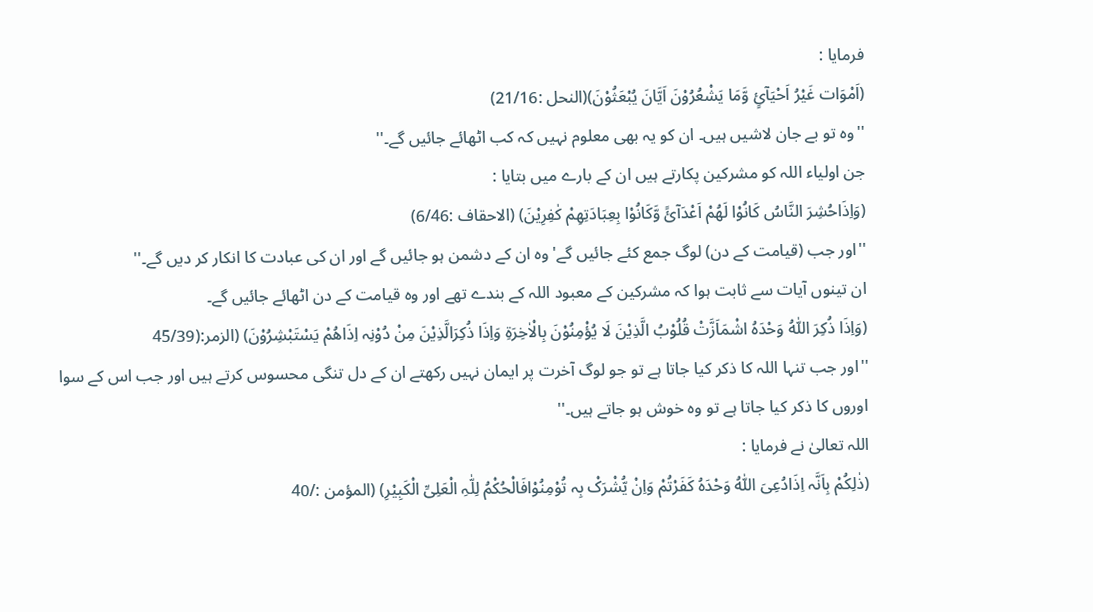فرمایا :
(اَمْوَات غَیْرُ اَحْیَآئٍ وَّمَا یَشْعُرُوْنَ اَیَّانَ یُبْعَثُوْنَ)(النحل :21/16)
''وہ تو بے جان لاشیں ہیں۔ ان کو یہ بھی معلوم نہیں کہ کب اٹھائے جائیں گے۔''
جن اولیاء اللہ کو مشرکین پکارتے ہیں ان کے بارے میں بتایا :
(وَاِذَاحُشِرَ النَّاسُ کَانُوْا لَھُمْ اَعْدَآئً وَّکَانُوْا بِعِبَادَتِھِمْ کٰفِرِیْنَ) (الاحقاف :6/46)
''اور جب (قیامت کے دن) لوگ جمع کئے جائیں گے' وہ ان کے دشمن ہو جائیں گے اور ان کی عبادت کا انکار کر دیں گے۔''
ان تینوں آیات سے ثابت ہوا کہ مشرکین کے معبود اللہ کے بندے تھے اور وہ قیامت کے دن اٹھائے جائیں گے۔
(وَاِذَا ذُکِرَ اللّٰہُ وَحْدَہُ اشْمَاَزَّتْ قُلُوْبُ الَّذِیْنَ لَا یُؤْمِنُوْنَ بِالْاٰخِرَةِ وَاِذَا ذُکِرَالَّذِیْنَ مِنْ دُوْنِہ اِذَاھُمْ یَسْتَبْشِرُوْنَ) (الزمر:(45/39
''اور جب تنہا اللہ کا ذکر کیا جاتا ہے تو جو لوگ آخرت پر ایمان نہیں رکھتے ان کے دل تنگی محسوس کرتے ہیں اور جب اس کے سوا اوروں کا ذکر کیا جاتا ہے تو وہ خوش ہو جاتے ہیں۔''
اللہ تعالیٰ نے فرمایا :
(ذٰلِکُمْ بِاَنَّہ اِذَادُعِیَ اللّٰہُ وَحْدَہُ کَفَرْتُمْ وَاِنْ یُّشْرَکْ بِہ تُوْمِنُوْافَالْحُکْمُ لِلّٰہِ الْعَلِیِّ الْکَبِیْرِ) (المؤمن :/40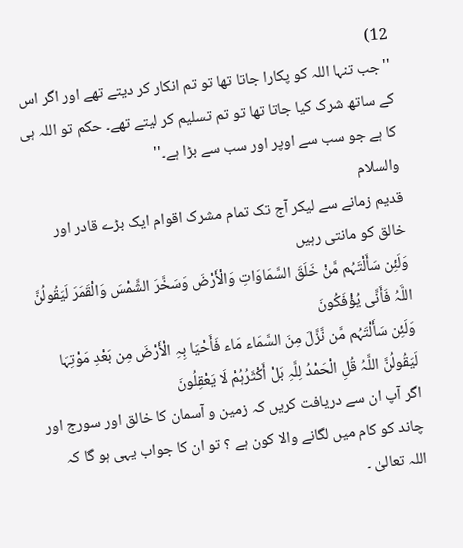12)
''جب تنہا اللہ کو پکارا جاتا تھا تو تم انکار کر دیتے تھے اور اگر اس کے ساتھ شرک کیا جاتا تھا تو تم تسلیم کر لیتے تھے۔ حکم تو اللہ ہی کا ہے جو سب سے اوپر اور سب سے بڑا ہے۔''
والسلام
قدیم زمانے سے لیکر آج تک تمام مشرک اقوام ایک بڑے قادر اور خالق کو مانتی رہیں
وَلَئِن سَأَلْتَہُم مَّنْ خَلَقَ السَّمَاوَاتِ وَالْأَرْضَ وَسَخَّرَ الشَّمْسَ وَالْقَمَرَ لَیَقُولُنَّ اللَّہُ فَأَنَّی یُؤْفَکُونَ
وَلَئِن سَأَلْتَہُم مَّن نَّزَّلَ مِنَ السَّمَاء مَاء فَأَحْیَا بِہِ الْأَرْضَ مِن بَعْدِ مَوْتِہَا لَیَقُولُنَّ اللَّہُ قُلِ الْحَمْدُ لِلَّہِ بَلْ أَکْثَرُہُمْ لَا یَعْقِلُونَ
اگر آپ ان سے دریافت کریں کہ زمین و آسمان کا خالق اور سورج اور چاند کو کام میں لگانے والا کون ہے ؟ تو ان کا جواب یہی ہو گا کہ اللہ تعالیٰ ۔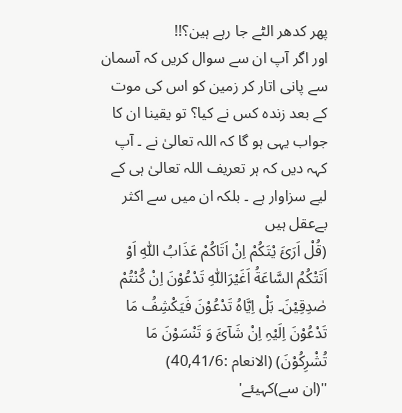پھر کدھر الٹے جا رہے ہین؟!!
اور اگر آپ ان سے سوال کریں کہ آسمان سے پانی اتار کر زمین کو اس کی موت کے بعد زندہ کس نے کیا؟ تو یقینا ان کا جواب یہی ہو گا کہ اللہ تعالیٰ نے ۔ آپ کہہ دیں کہ ہر تعریف اللہ تعالیٰ ہی کے لیے سزاوار ہے ۔ بلکہ ان میں سے اکثر بےعقل ہیں
(قُلْ اَرَئَ یْتَکُمْ اِنْ اَتَاکُمْ عَذَابُ اللّٰہِ اَوْ اَتَتْکُمُ السَّاعَةُ اَغَیْرَاللّٰہِ تَدْعُوْنَ اِنْ کُنْتُمْ صٰدِقِیْنَ۔ بَلْ اِیَّاہُ تَدْعُوْنَ فَیَکْشِفُ مَا تَدْعُوْنَ اِلَیْہِ اِنْ شَآئَ وَ تَنْسَوْنَ مَا تُشْرِکُوْنَ) (الانعام :40,41/6)
''(ان سے)کہیئے'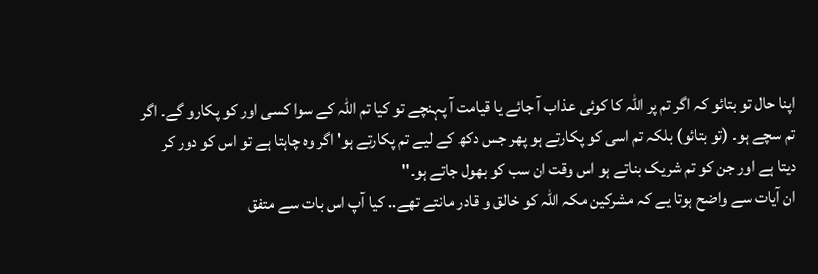اپنا حال تو بتائو کہ اگر تم پر اللہ کا کوئی عذاب آ جائے یا قیامت آ پہنچے تو کیا تم اللہ کے سوا کسی اور کو پکارو گے۔ اگر تم سچے ہو۔ (تو بتائو) بلکہ تم اسی کو پکارتے ہو پھر جس دکھ کے لیے تم پکارتے ہو' اگر وہ چاہتا ہے تو اس کو دور کر دیتا ہے اور جن کو تم شریک بناتے ہو اس وقت ان سب کو بھول جاتے ہو۔''
ان آیات سے واضح ہوتا یے کہ مشرکین مکہ اللہ کو خالق و قادر مانتے تھے.. کیا آپ اس بات سے متفق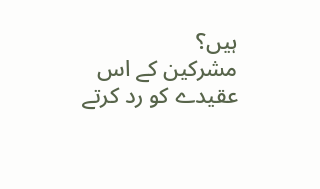ہیں؟
مشرکین کے اس عقیدے کو رد کرتے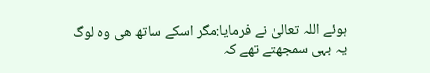ہوئے اللہ تعالیٰ نے فرمایا:مگر اسکے ساتھ ھی وہ لوگ یہ بہی سمجھتے تھے کہ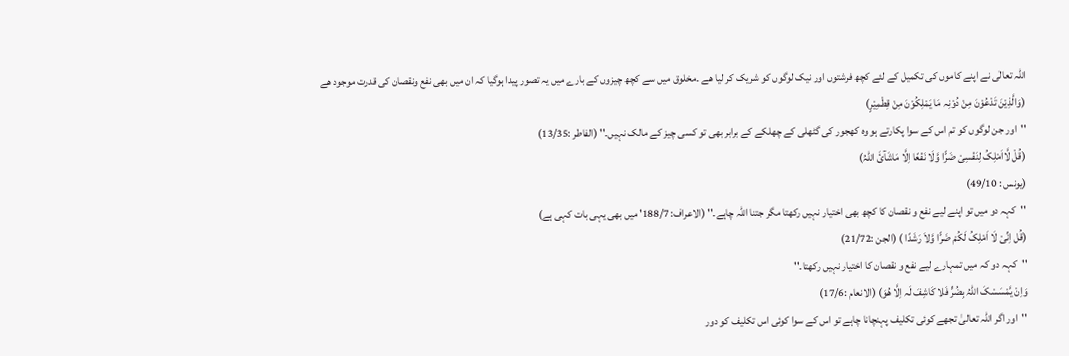اللہ تعالٰی نے اپنے کاموں کی تکمیل کے لئے کچھ فرشتوں اور نیک لوگوں کو شریک کر لیا ھے ۔مخلوق میں سے کچھ چیزوں کے بارے میں یہ تصور پیدا ہوگیا کہ ان میں بھی نفع ونقصان کی قدرت موجود ھے
(وَالَّذِیْنَ تَدْعُوْنَ مِنْ دُوْنِہ مَا یَمْلِکُوْنَ مِنْ قِطْمِیْرٍ)
''اور جن لوگوں کو تم اس کے سوا پکارتے ہو وہ کھجور کی گٹھلی کے چھلکے کے برابر بھی تو کسی چیز کے مالک نہیں۔'' (الفاطر :13/35)
(قُلْ لَّااَمْلِکُ لِنَفْسِیْ ضَرًّا وَّلَا نَفْعًا اِلَّا مَاشَآئَ اللّٰہُ)
(یونس : 49/10)
''کہہ دو میں تو اپنے لیے نفع و نقصان کا کچھ بھی اختیار نہیں رکھتا مگر جتنا اللہ چاہے۔'' (الاعراف: 188/7' میں بھی یہی بات کہی ہے)
(قُل اِنِّیْ لَا اَمْلِکُ لَکُمْ ضَرًّا وَّلاَ رَشَدًا ) (الجن :21/72)
''کہہ دو کہ میں تمہارے لیے نفع و نقصان کا اختیار نہیں رکھتا۔''
وَاِنْ یَّمْسَسْکَ اللّٰہُ بِضُرٍّ فَلا کَاشِفَ لَہ اِلَّا ھُوَ) (الانعام :17/6)
''اور اگر اللہ تعالیٰ تجھے کوئی تکلیف پہنچانا چاہے تو اس کے سوا کوئی اس تکلیف کو دور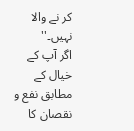کر نے والا نہیں۔''
اگر آپ کے خیال کے مطابق نفع و نقصان کا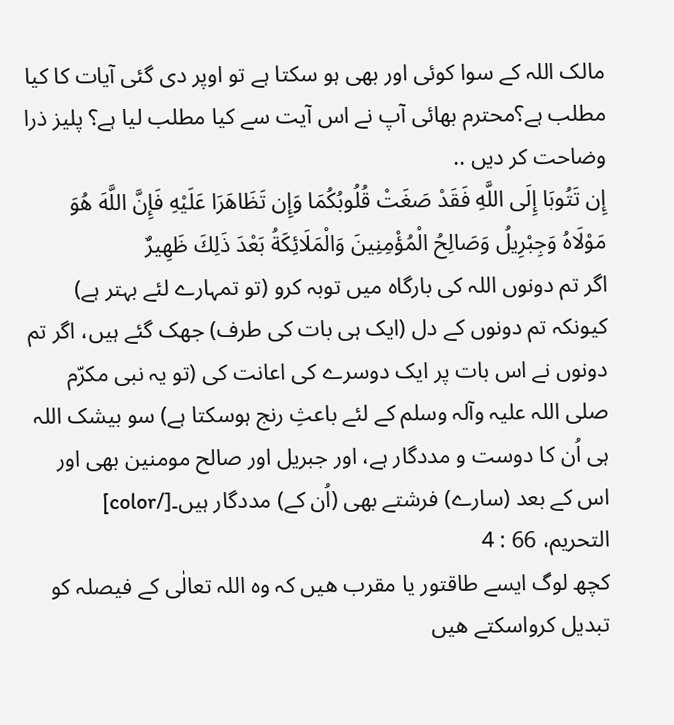مالک اللہ کے سوا کوئی اور بھی ہو سکتا ہے تو اوپر دی گئی آیات کا کیا مطلب ہے؟محترم بھائی آپ نے اس آیت سے کیا مطلب لیا ہے؟ پلیز ذرا وضاحت کر دیں ..
إِن تَتُوبَا إِلَى اللَّهِ فَقَدْ صَغَتْ قُلُوبُكُمَا وَإِن تَظَاهَرَا عَلَيْهِ فَإِنَّ اللَّهَ هُوَ مَوْلَاهُ وَجِبْرِيلُ وَصَالِحُ الْمُؤْمِنِينَ وَالْمَلَائِكَةُ بَعْدَ ذَلِكَ ظَهِيرٌ
اگر تم دونوں اللہ کی بارگاہ میں توبہ کرو (تو تمہارے لئے بہتر ہے) کیونکہ تم دونوں کے دل (ایک ہی بات کی طرف) جھک گئے ہیں، اگر تم دونوں نے اس بات پر ایک دوسرے کی اعانت کی (تو یہ نبی مکرّم صلی اللہ علیہ وآلہ وسلم کے لئے باعثِ رنج ہوسکتا ہے) سو بیشک اللہ ہی اُن کا دوست و مددگار ہے، اور جبریل اور صالح مومنین بھی اور اس کے بعد (سارے) فرشتے بھی (اُن کے) مددگار ہیں۔[/color]
التحريم، 66 : 4
کچھ لوگ ایسے طاقتور یا مقرب ھیں کہ وہ اللہ تعالٰی کے فیصلہ کو تبدیل کرواسکتے ھیں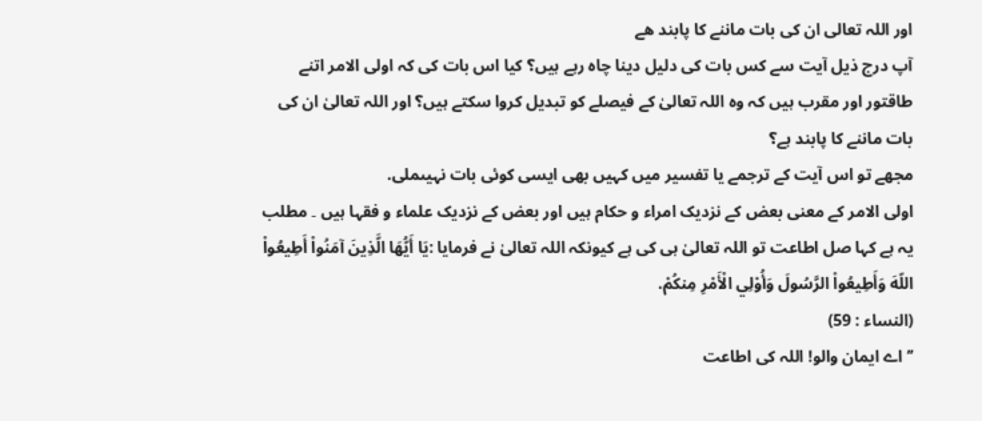اور اللہ تعالی ان کی بات ماننے کا پابند ھے
آپ درج ذیل آیت سے کس بات کی دلیل دینا چاہ رہے ہیں؟ کیا اس بات کی کہ اولی الامر اتنے طاقتور اور مقرب ہیں کہ وہ اللہ تعالیٰ کے فیصلے کو تبدیل کروا سکتے ہیں؟ اور اللہ تعالیٰ ان کی بات ماننے کا پابند ہے؟
مجھے تو اس آیت کے ترجمے یا تفسیر میں کہیں بھی ایسی کوئی بات نہیںملی.
اولی الامر کے معنی بعض کے نزدیک امراء و حکام ہیں اور بعض کے نزدیک علماء و فقہا ہیں ۔ مطلب یہ ہے کہا صل اطاعت تو اللہ تعالیٰ ہی کی ہے کیونکہ اللہ تعالیٰ نے فرمایا :يَا أَيُّهَا الَّذِينَ آمَنُواْ أَطِيعُواْ اللّهَ وَأَطِيعُواْ الرَّسُولَ وَأُوْلِي الْأَمْرِ مِنكُمْ.
(النساء : 59)
’’اے ایمان والو! اللہ کی اطاعت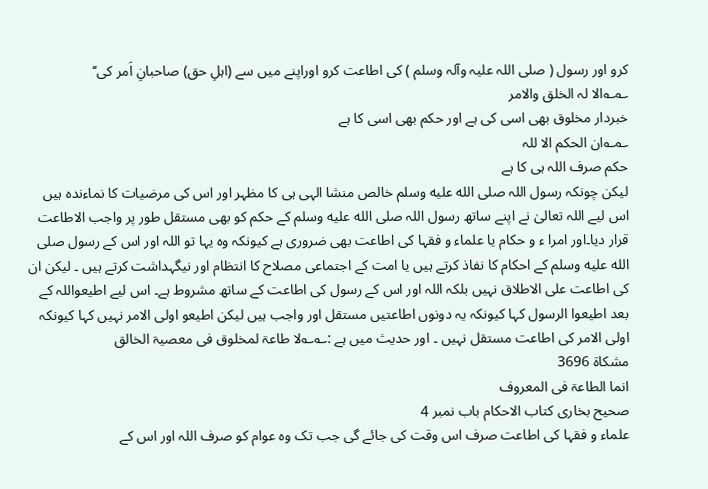کرو اور رسول ( صلی اللہ علیہ وآلہ وسلم ) کی اطاعت کرو اوراپنے میں سے (اہلِ حق) صاحبانِ اَمر کی‘‘
؎؎الا لہ الخلق والامر
خبردار مخلوق بھی اسی کی ہے اور حکم بھی اسی کا ہے
؎؎ان الحکم الا للہ
حکم صرف اللہ ہی کا ہے
لیکن چونکہ رسول اللہ صلى الله عليه وسلم خالص منشا الہی ہی کا مظہر اور اس کی مرضیات کا نماءندہ ہیں اس لیے اللہ تعالیٰ نے اپنے ساتھ رسول اللہ صلى الله عليه وسلم کے حکم کو بھی مستقل طور پر واجب الاطاعت قرار دیا۔اور امرا ء و حکام یا علماء و فقہا کی اطاعت بھی ضروری ہے کیونکہ وہ یہا تو اللہ اور اس کے رسول صلى الله عليه وسلم کے احکام کا نفاذ کرتے ہیں یا امت کے اجتماعی مصلاح کا انتظام اور نیگہداشت کرتے ہیں ۔ لیکن ان کی اطاعت علی الاطلاق نہیں بلکہ اللہ اور اس کے رسول کی اطاعت کے ساتھ مشروط ہے۔ اس لیے اطیعواللہ کے بعد اطیعوا الرسول کہا کیونکہ یہ دونوں اطاعتیں مستقل اور واجب ہیں لیکن اطیعو اولی الامر نہیں کہا کیونکہ اولی الامر کی اطاعت مستقل نہیں ۔ اور حدیث میں ہے :؎؎لا طاعۃ لمخلوق فی معصیۃ الخالق
مشکاۃ 3696
انما الطاعۃ فی المعروف
صحیح بخاری کتاب الاحکام باب نمبر 4
علماء و فقہا کی اطاعت صرف اس وقت کی جائے گی جب تک وہ عوام کو صرف اللہ اور اس کے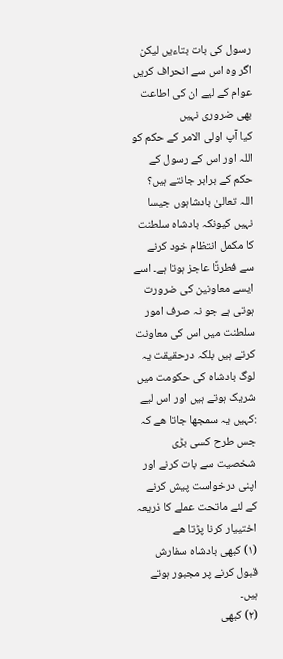رسول کی بات بتاءیں لیکن اگر وہ اس سے انحراف کریں عوام کے لیے ان کی اطاعت بھی ضروری نہیں
کیا آپ اولی الامر کے حکم کو اللہ اور اس کے رسول کے حکم کے برابر جانتے ہیں؟
اللہ تعالیٰ بادشاہوں جیسا نہیں کیونکہ بادشاہ سلطنت کا مکمل انتظام خود کرنے سے فطرتًا عاجز ہوتا ہے۔ اسے ایسے معاونین کی ضرورت ہوتی ہے جو نہ صرف امور سلطنت میں اس کی معاونت کرتے ہیں بلکہ درحقیقت یہ لوگ بادشاہ کی حکومت میں شریک ہوتے ہیں اور اس لیے :کہیں یہ سمجھا جاتا ھے کہ جس طرح کسی بڑی شخصیت سے بات کرنے اور اپنی درخواست پیش کرنے کے لئے ماتحت عملے کا ذریعہ اختییار کرنا پڑتا ھے
(١) کبھی بادشاہ سفارش قبول کرنے پر مجبور ہوتے ہیں۔
(٢) کبھی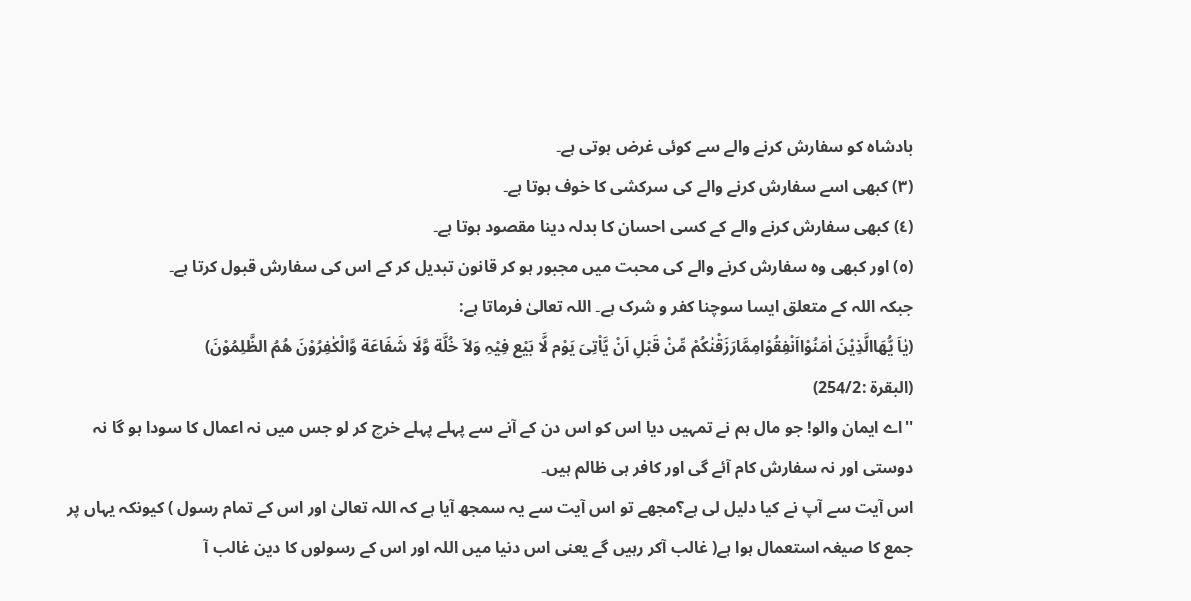بادشاہ کو سفارش کرنے والے سے کوئی غرض ہوتی ہے۔
(٣) کبھی اسے سفارش کرنے والے کی سرکشی کا خوف ہوتا ہے۔
(٤) کبھی سفارش کرنے والے کے کسی احسان کا بدلہ دینا مقصود ہوتا ہے۔
(٥) اور کبھی وہ سفارش کرنے والے کی محبت میں مجبور ہو کر قانون تبدیل کر کے اس کی سفارش قبول کرتا ہے۔
جبکہ اللہ کے متعلق ایسا سوچنا کفر و شرک ہے۔ اللہ تعالیٰ فرماتا ہے:
(یٰاَ یُّھَاالَّذِیْنَ اٰمَنُوْااَنْفِقُوْامِمَّارَزَقْنٰکُمْ مِّنْ قَبْلِ اَنْ یَّاْتِیَ یَوْم لَّا بَیْع فِیْہِ وَلاَ خُلَّة وَّلَا شَفَاعَة وَّالْکٰفِرُوْنَ ھُمُ الظَّلِمُوْنَ)
(البقرة :254/2)
''اے ایمان والو! جو مال ہم نے تمہیں دیا اس کو اس دن کے آنے سے پہلے پہلے خرچ کر لو جس میں نہ اعمال کا سودا ہو گا نہ دوستی اور نہ سفارش کام آئے گی اور کافر ہی ظالم ہیں۔
اس آیت سے آپ نے کیا دلیل لی ہے؟مجھے تو اس آیت سے یہ سمجھ آیا ہے کہ اللہ تعالیٰ اور اس کے تمام رسول ) کیونکہ یہاں پر جمع کا صیغہ استعمال ہوا ہے( غالب آکر رہیں گے یعنی اس دنیا میں اللہ اور اس کے رسولوں کا دین غالب آ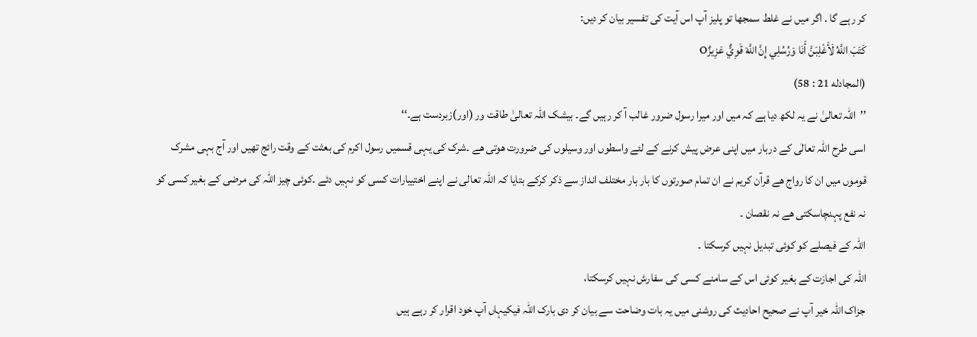کر رہے گا . اگر میں نے غلط سمجھا تو پلیز آپ اس آیت کی تفسیر بیان کر دیں:
كَتَبَ اللَّهُ لَأَغْلِبَنَّ أَنَا وَرُسُلِي إِنَّ اللَّهَ قَوِيٌّ عَزِيزٌO
(المجادله 21 : 58)
’’اللہ تعالیٰ نے یہ لکھ دیا ہے کہ میں اور میرا رسول ضرور غالب آ کر رہیں گے۔ بیشک اللہ تعالیٰ طاقت ور (اور)زبردست ہے۔‘‘
اسی طرح اللہ تعالٰی کے دربار میں اپنی عرض پیش کرنے کے لئے واسطوں اور وسیلوں کی ضرورت ھوتی ھے ۔شرک کی یہی قسمیں رسول اکرم کی بعثت کے وقت رائج تھیں اور آج بہی مشرک قوموں میں ان کا رواج ھے قرآن کریم نے ان تمام صورتوں کا بار بار مختلف انداز سے ذکر کرکے بتایا کہ اللہ تعالی نے اپنے اختییارات کسی کو نہیں دئے ۔کوئی چیز اللہ کی مرضی کے بغیر کسی کو نہ نفع پہنچاسکتی ھے نہ نقصان ۔
اللہ کے فیصلے کو کوئی تبدیل نہیں کرسکتا ۔
اللہ کی اجازت کے بغیر کوئی اس کے سامنے کسی کی سفارش نہیں کرسکتا،
جزاک اللہ خیر آپ نے صحیح احادیث کی روشنی میں یہ بات وضاحت سے بیان کر دی بارک اللہ فیکیہاں آپ خود اقرار کر رہے ہیں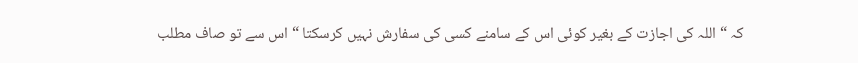کہ “ اللہ کی اجازت کے بغیر کوئی اس کے سامنے کسی کی سفارش نہیں کرسکتا “ اس سے تو صاف مطلب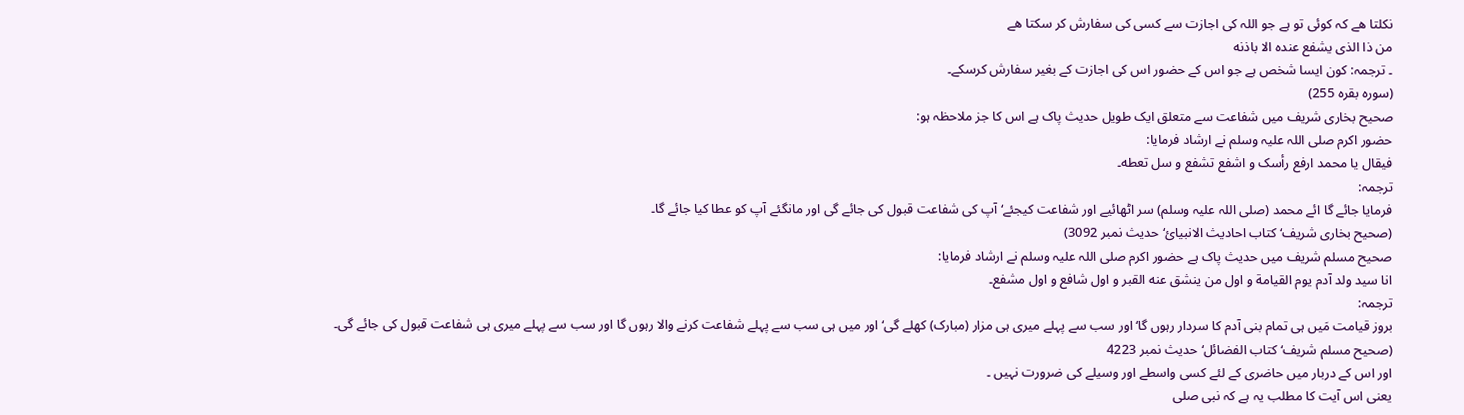نکلتا ھے کہ کوئی تو ہے جو اللہ کی اجازت سے کسی کی سفارش کر سکتا ھے
من ذا الذی يشفع عنده الا باذنه
۔ ترجمہ: کون ایسا شخص ہے جو اس کے حضور اس کی اجازت کے بغیر سفارش کرسکے۔
(سورہ بقرہ 255)
صحیح بخاری شریف میں شفاعت سے متعلق ایک طویل حدیث پاک ہے اس کا جز ملاحظہ ہو:
حضور اکرم صلی اللہ علیہ وسلم نے ارشاد فرمایا:
فيقال يا محمد ارفع رأسک و اشفع تشفع و سل تعطه۔
ترجمہ:
فرمایا جائے گا ائے محمد (صلی اللہ علیہ وسلم) سر اٹھائیے اور شفاعت کیجئے‘ آپ کی شفاعت قبول کی جائے گی اور مانگئے آپ کو عطا کیا جائے گا۔
(صحیح بخاری شریف‘ کتاب احادیث الانبیائ‘ حدیث نمبر 3092)
صحیح مسلم شریف میں حدیث پاک ہے حضور اکرم صلی اللہ علیہ وسلم نے ارشاد فرمایا:
انا سيد ولد آدم يوم القيامة و اول من ينشق عنه القبر و اول شافع و اول مشفع۔
ترجمہ:
بروز قیامت مَیں ہی تمام بنی آدم کا سردار رہوں گا‘ اور سب سے پہلے میری ہی مزار (مبارک) کھلے گی‘ اور میں ہی سب سے پہلے شفاعت کرنے والا رہوں گا اور سب سے پہلے میری ہی شفاعت قبول کی جائے گی۔
(صحیح مسلم شریف‘ کتاب الفضائل‘ حدیث نمبر 4223
اور اس کے دربار میں حاضری کے لئے کسی واسطے اور وسیلے کی ضرورت نہیں ۔
یعنی اس آیت کا مطلب یہ ہے کہ نبی صلی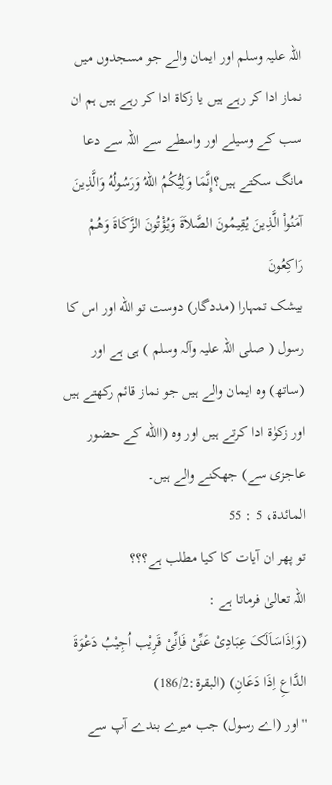اللہ علیہ وسلم اور ایمان والے جو مسجدوں میں نماز ادا کر رہے ہیں یا زکاۃ ادا کر رہے ہیں ہم ان سب کے وسیلے اور واسطے سے اللہ سے دعا مانگ سکتے ہیں؟إِنَّمَا وَلِيُّكُمُ اللّهُ وَرَسُولُهُ وَالَّذِينَ آمَنُواْ الَّذِينَ يُقِيمُونَ الصَّلاَةَ وَيُؤْتُونَ الزَّكَاةَ وَهُمْ رَاكِعُونَ
بیشک تمہارا (مددگار) دوست تو الله اور اس کا رسول ( صلی اللہ علیہ وآلہ وسلم ) ہی ہے اور (ساتھ) وہ ایمان والے ہیں جو نماز قائم رکھتے ہیں اور زکوٰۃ ادا کرتے ہیں اور وہ (االله کے حضور عاجزی سے) جھکنے والے ہیں۔
المائدة، 5 : 55
تو پھر ان آیات کا کیا مطلب ہے؟؟؟
اللہ تعالیٰ فرماتا ہے :
(وَاِذَاسَاَلَکَ عِبَادِیْ عَنِّیْ فَاِنِّیْ قَرِیْب اُجِیْبُ دَعْوَةَ الدَّاعِ اِذَا دَعَانِ) (البقرة:186/2)
''اور (اے رسول) جب میرے بندے آپ سے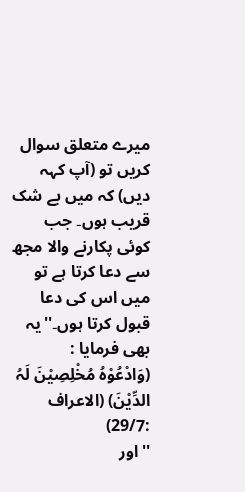میرے متعلق سوال کریں تو (آپ کہہ دیں) کہ میں بے شک قریب ہوں۔ جب کوئی پکارنے والا مجھ سے دعا کرتا ہے تو میں اس کی دعا قبول کرتا ہوں۔''یہ بھی فرمایا :
(وَادْعُوْہُ مُخْلِصِیْنَ لَہُ الدِّیْنَ) (الاعراف :29/7)
''اور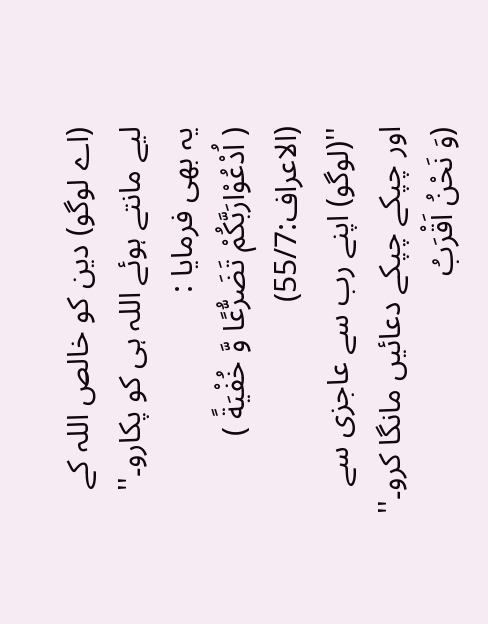(اے لوگو) دین کو خالص اللہ کے لیے مانتے ہوئے اللہ ہی کو پکارو۔''
یہ بھی فرمایا :
( اُدْعُوْارَبَّکُمْ تَضَرُّعًا وَّ خُفْیَةً ) (الاعراف:55/7)
''(لوگو) اپنے رب سے عاجزی سے اور چپکے چپکے دعائیں مانگا کرو۔''
(وَ نَحْنُ اَقْرَبُ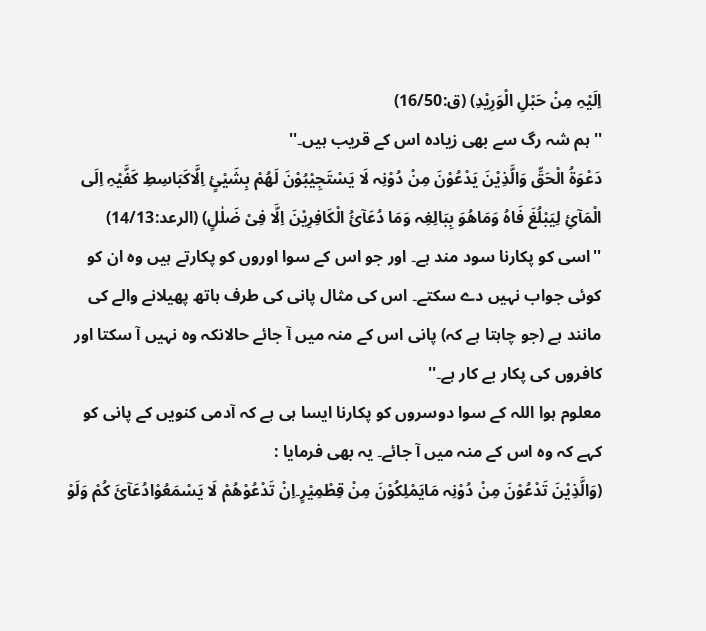اِلَیْہِ مِنْ حَبْلِ الْوَرِیْدِ) (ق:16/50)
''ہم شہ رگ سے بھی زیادہ اس کے قریب ہیں۔''
دَعْوَةُ الْحَقِّ وَالَّذِیْنَ یَدْعُوْنَ مِنْ دُوْنِہ لَا یَسْتَجِیْبُوْنَ لَھُمْ بِشَیْئٍ اِلَّاکَبَاسِطِ کَفَّیْہِ اِلَی الْمَآئِ لِیَبْلُغَ فَاہُ وَمَاھُوَ بِبَالِغِہ وَمَا دُعَآئُ الْکَافِرِیْنَ اِلَّا فِیْ ضَلٰلٍ) (الرعد:14/13)
''اسی کو پکارنا سود مند ہے۔ اور جو اس کے سوا اوروں کو پکارتے ہیں وہ ان کو کوئی جواب نہیں دے سکتے۔ اس کی مثال پانی کی طرف ہاتھ پھیلانے والے کی مانند ہے (جو چاہتا ہے کہ) پانی اس کے منہ میں آ جائے حالانکہ وہ نہیں آ سکتا اور کافروں کی پکار بے کار ہے۔''
معلوم ہوا اللہ کے سوا دوسروں کو پکارنا ایسا ہی ہے کہ آدمی کنویں کے پانی کو کہے کہ وہ اس کے منہ میں آ جائے۔ یہ بھی فرمایا :
(وَالَّذِیْنَ تَدْعُوْنَ مِنْ دُوْنِہ مَایَمْلِکُوْنَ مِنْ قِطْمِیْرٍ۔اِنْ تَدْعُوْھُمْ لَا یَسْمَعُوْادُعَآئَ کُمْ وَلَوْ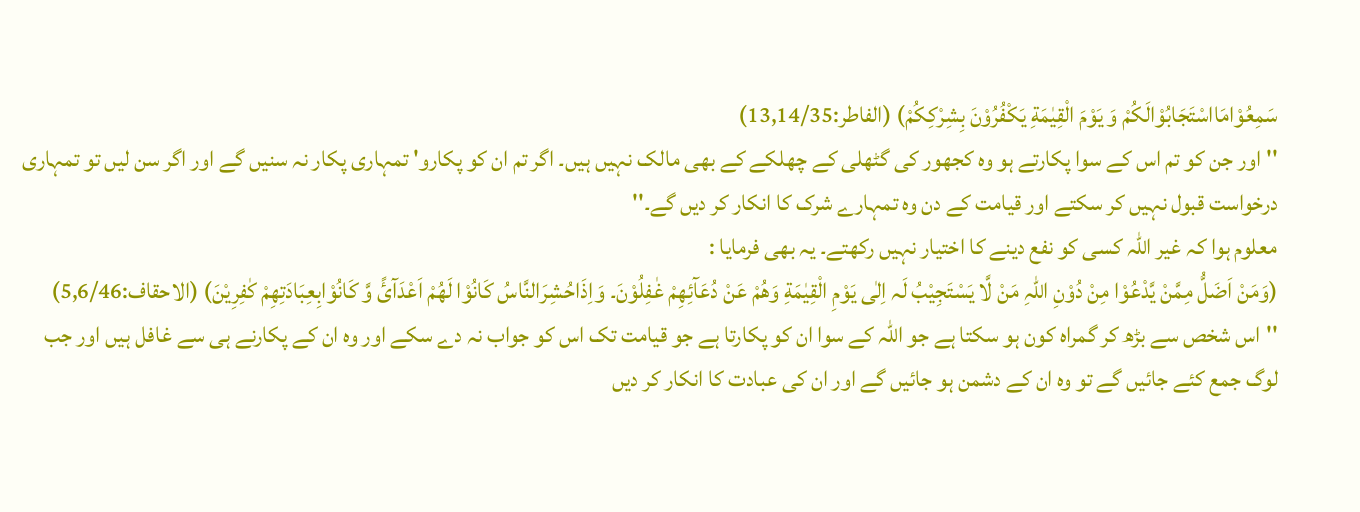سَمِعُوْامَااسْتَجَابُوْالَکُمْ وَ یَوْمَ الْقِیٰمَةِ یَکْفُرُوْنَ بِشِرْکِکُمْ) (الفاطر:13,14/35)
''اور جن کو تم اس کے سوا پکارتے ہو وہ کجھور کی گٹھلی کے چھلکے کے بھی مالک نہیں ہیں۔ اگر تم ان کو پکارو' تمہاری پکار نہ سنیں گے اور اگر سن لیں تو تمہاری درخواست قبول نہیں کر سکتے اور قیامت کے دن وہ تمہارے شرک کا انکار کر دیں گے۔''
معلوم ہوا کہ غیر اللہ کسی کو نفع دینے کا اختیار نہیں رکھتے۔ یہ بھی فرمایا :
(وَمَنْ اَضَلُّ مِمَّنْ یَّدْعُوْا مِنْ دُوْنِ اللّٰہِ مَنْ لَّا یَسْتَجِیْبُ لَہ اِلٰی یَوْمِ الْقِیٰمَةِ وَھُمْ عَنْ دُعَآئِھِمْ غٰفِلُوْنَ۔ وَاِذَاحُشِرَالنَّاسُ کَانُوْا لَھُمْ اَعْدَآئً وَّ کَانُوْابِعِبَادَتِھِمْ کٰفِرِیْنَ) (الاحقاف:5,6/46)
''اس شخص سے بڑھ کر گمراہ کون ہو سکتا ہے جو اللہ کے سوا ان کو پکارتا ہے جو قیامت تک اس کو جواب نہ دے سکے اور وہ ان کے پکارنے ہی سے غافل ہیں اور جب لوگ جمع کئے جائیں گے تو وہ ان کے دشمن ہو جائیں گے اور ان کی عبادت کا انکار کر دیں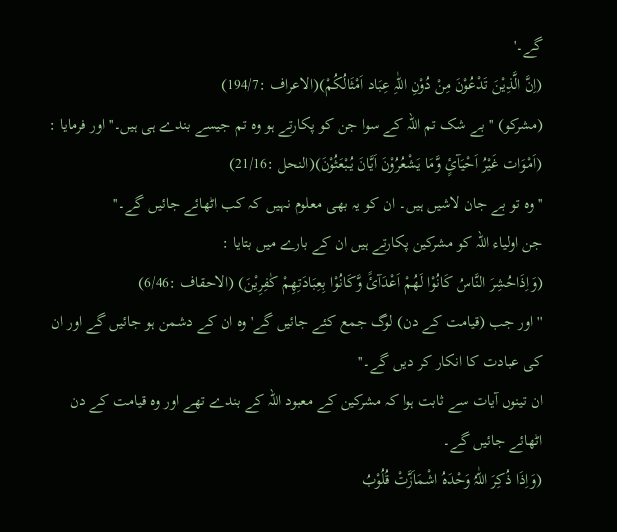گے۔'
(اِنَّ الَّذِیْنَ تَدْعُوْنَ مِنْ دُوْنِ اللّٰہِ عِبَاد اَمْثَالُکُمْ)(الاعراف :194/7)
(مشرکو) ''بے شک تم اللہ کے سوا جن کو پکارتے ہو وہ تم جیسے بندے ہی ہیں۔''اور فرمایا :
(اَمْوَات غَیْرُ اَحْیَآئٍ وَّمَا یَشْعُرُوْنَ اَیَّانَ یُبْعَثُوْنَ)(النحل :21/16)
''وہ تو بے جان لاشیں ہیں۔ ان کو یہ بھی معلوم نہیں کہ کب اٹھائے جائیں گے۔''
جن اولیاء اللہ کو مشرکین پکارتے ہیں ان کے بارے میں بتایا :
(وَاِذَاحُشِرَ النَّاسُ کَانُوْا لَھُمْ اَعْدَآئً وَّکَانُوْا بِعِبَادَتِھِمْ کٰفِرِیْنَ) (الاحقاف :6/46)
''اور جب (قیامت کے دن) لوگ جمع کئے جائیں گے' وہ ان کے دشمن ہو جائیں گے اور ان کی عبادت کا انکار کر دیں گے۔''
ان تینوں آیات سے ثابت ہوا کہ مشرکین کے معبود اللہ کے بندے تھے اور وہ قیامت کے دن اٹھائے جائیں گے۔
(وَاِذَا ذُکِرَ اللّٰہُ وَحْدَہُ اشْمَاَزَّتْ قُلُوْبُ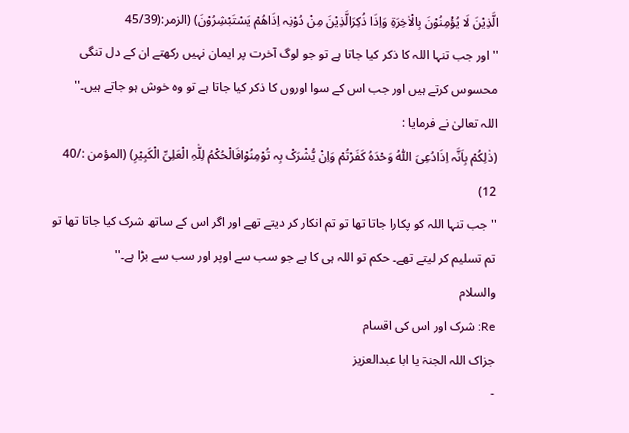الَّذِیْنَ لَا یُؤْمِنُوْنَ بِالْاٰخِرَةِ وَاِذَا ذُکِرَالَّذِیْنَ مِنْ دُوْنِہ اِذَاھُمْ یَسْتَبْشِرُوْنَ) (الزمر:(45/39
''اور جب تنہا اللہ کا ذکر کیا جاتا ہے تو جو لوگ آخرت پر ایمان نہیں رکھتے ان کے دل تنگی محسوس کرتے ہیں اور جب اس کے سوا اوروں کا ذکر کیا جاتا ہے تو وہ خوش ہو جاتے ہیں۔''
اللہ تعالیٰ نے فرمایا :
(ذٰلِکُمْ بِاَنَّہ اِذَادُعِیَ اللّٰہُ وَحْدَہُ کَفَرْتُمْ وَاِنْ یُّشْرَکْ بِہ تُوْمِنُوْافَالْحُکْمُ لِلّٰہِ الْعَلِیِّ الْکَبِیْرِ) (المؤمن :/40 12)
''جب تنہا اللہ کو پکارا جاتا تھا تو تم انکار کر دیتے تھے اور اگر اس کے ساتھ شرک کیا جاتا تھا تو تم تسلیم کر لیتے تھے۔ حکم تو اللہ ہی کا ہے جو سب سے اوپر اور سب سے بڑا ہے۔''
والسلام
Re: شرک اور اس کی اقسام
جزاک اللہ الجنۃ یا ابا عبدالعزیز
-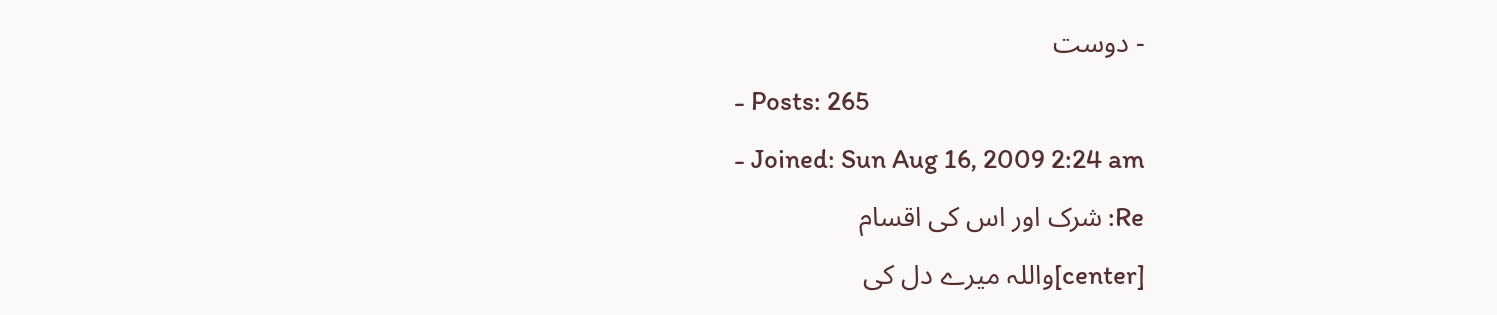- دوست
- Posts: 265
- Joined: Sun Aug 16, 2009 2:24 am
Re: شرک اور اس کی اقسام
[center]واللہ میرے دل کی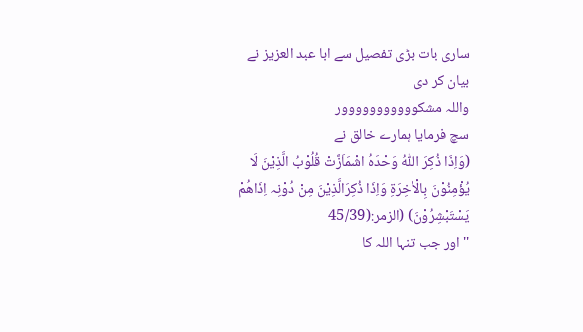ساری بات بڑی تفصیل سے ابا عبد العزیز نے بیان کر دی
واللہ مشکووووووووووور
سچ فرمایا ہمارے خالق نے
(وَاِذَا ذُکِرَ اللّٰہُ وَحْدَہُ اشْمَاَزَّتْ قُلُوْبُ الَّذِیْنَ لَا یُؤْمِنُوْنَ بِالْاٰخِرَةِ وَاِذَا ذُکِرَالَّذِیْنَ مِنْ دُوْنِہ اِذَاھُمْ یَسْتَبْشِرُوْنَ) (الزمر:(45/39
''اور جب تنہا اللہ کا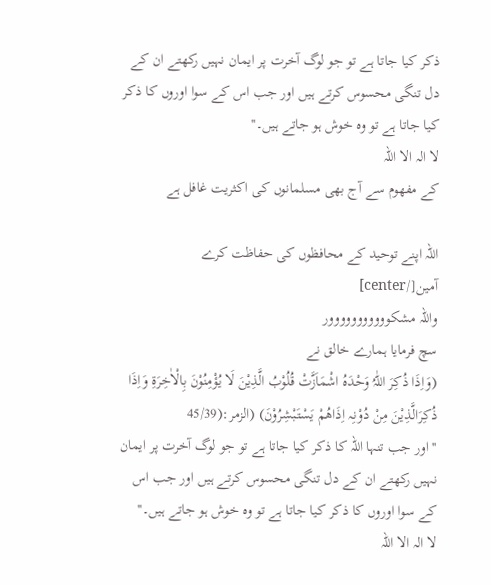ذکر کیا جاتا ہے تو جو لوگ آخرت پر ایمان نہیں رکھتے ان کے دل تنگی محسوس کرتے ہیں اور جب اس کے سوا اوروں کا ذکر کیا جاتا ہے تو وہ خوش ہو جاتے ہیں۔''
لا الہ الا اللہ
کے مفھوم سے آج بھی مسلمانوں کی اکثریت غافل ہے

اللہ اپنے توحید کے محافظوں کی حفاظت کرے
آمین[/center]
واللہ مشکووووووووووور
سچ فرمایا ہمارے خالق نے
(وَاِذَا ذُکِرَ اللّٰہُ وَحْدَہُ اشْمَاَزَّتْ قُلُوْبُ الَّذِیْنَ لَا یُؤْمِنُوْنَ بِالْاٰخِرَةِ وَاِذَا ذُکِرَالَّذِیْنَ مِنْ دُوْنِہ اِذَاھُمْ یَسْتَبْشِرُوْنَ) (الزمر:(45/39
''اور جب تنہا اللہ کا ذکر کیا جاتا ہے تو جو لوگ آخرت پر ایمان نہیں رکھتے ان کے دل تنگی محسوس کرتے ہیں اور جب اس کے سوا اوروں کا ذکر کیا جاتا ہے تو وہ خوش ہو جاتے ہیں۔''
لا الہ الا اللہ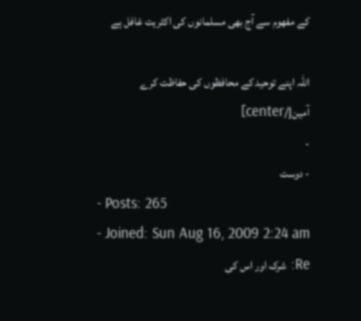کے مفھوم سے آج بھی مسلمانوں کی اکثریت غافل ہے

اللہ اپنے توحید کے محافظوں کی حفاظت کرے
آمین[/center]
-
- دوست
- Posts: 265
- Joined: Sun Aug 16, 2009 2:24 am
Re: شرک اور اس کی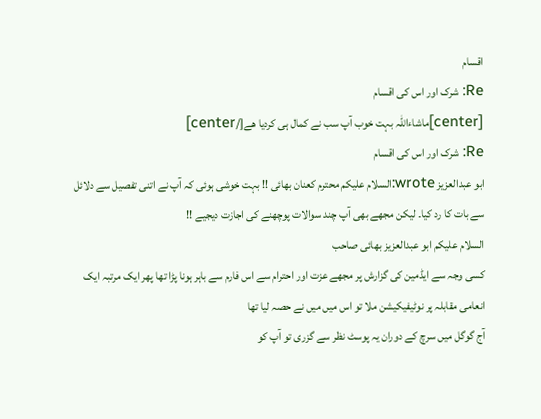اقسام
Re: شرک اور اس کی اقسام
[center]ماشاءاللہ بہت خوب آپ سب نے کمال ہی کردیا ھے[/center]
Re: شرک اور اس کی اقسام
ابو عبدالعزیز wrote:السلام علیکم محترم کعنان بھائی !! بہت خوشی ہوئی کہ آپ نے اتنی تفصیل سے دلائل سے بات کا رد کیا۔ لیکن مجھے بھی آپ چند سوالات پوچھنے کی اجازت دیجیے !!
السلام علیکم ابو عبدالعزیز بھائی صاحب
کسی وجہ سے ایڈمین کی گزارش پر مجھے عزت اور احترام سے اس فارم سے باہر ہونا پڑا تھا پھر ایک مرتبہ ایک انعامی مقابلہ پر نوٹیفیکیشن ملا تو اس میں میں نے حصہ لیا تھا
آج گوگل میں سرچ کے دوران یہ پوسٹ نظر سے گزری تو آپ کو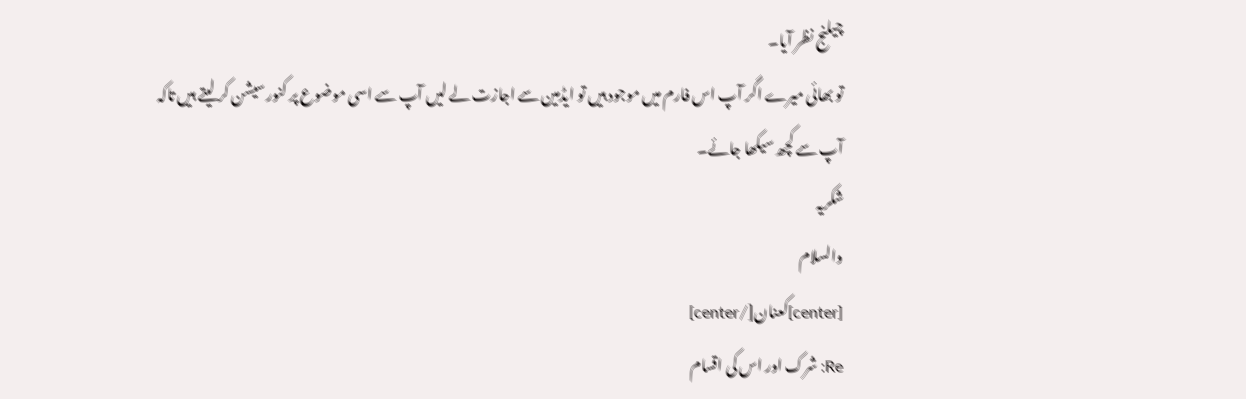چیلنج نظر آیا۔
تو بھائی میرے اگر آپ اس فارم میں موجود ہیں تو ایڈمین سے اجازت لے لیں آپ سے اسی موضوع پر کنورسیشن کر لیتے ہیں تاکہ آپ سے کچھ سیکھا جائے۔
شکریہ
والسلام
[center]کعنان[/center]
Re: شرک اور اس کی اقسام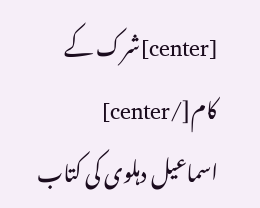[center]شرک کے کام[/center]
اسماعیل دہلوی کی کتاب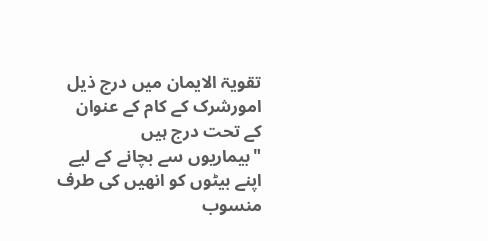تقویۃ الایمان میں درج ذیل امورشرک کے کام کے عنوان کے تحت درج ہیں
"بیماریوں سے بچانے کے لیے اپنے بیٹوں کو انھیں کی طرف منسوب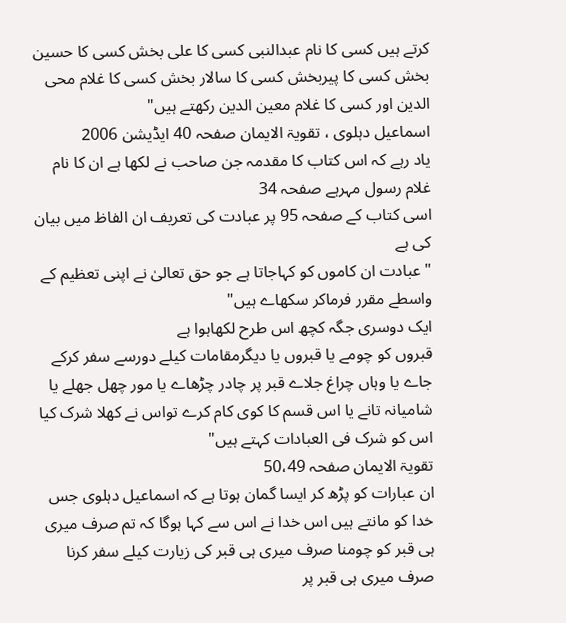کرتے ہیں کسی کا نام عبدالنبی کسی کا علی بخش کسی کا حسین بخش کسی کا پیربخش کسی کا سالار بخش کسی کا غلام محی الدین اور کسی کا غلام معین الدین رکھتے ہیں"
اسماعیل دہلوی ، تقویۃ الایمان صفحہ 40 ایڈیشن 2006
یاد رہے کہ اس کتاب کا مقدمہ جن صاحب نے لکھا ہے ان کا نام غلام رسول مہرہے صفحہ 34
اسی کتاب کے صفحہ 95 پر عبادت کی تعریف ان الفاظ میں بیان کی ہے
"عبادت ان کاموں کو کہاجاتا ہے جو حق تعالیٰ نے اپنی تعظیم کے واسطے مقرر فرماکر سکھاے ہیں"
ایک دوسری جگہ کچھ اس طرح لکھاہوا ہے
قبروں کو چومے یا قبروں یا دیگرمقامات کیلے دورسے سفر کرکے جاے یا وہاں چراغ جلاے قبر پر چادر چڑھاے یا مور چھل جھلے یا شامیانہ تانے یا اس قسم کا کوی کام کرے تواس نے کھلا شرک کیا اس کو شرک فی العبادات کہتے ہیں"
تقویۃ الایمان صفحہ 50،49
ان عبارات کو پڑھ کر ایسا گمان ہوتا ہے کہ اسماعیل دہلوی جس خدا کو مانتے ہیں اس خدا نے اس سے کہا ہوگا کہ تم صرف میری ہی قبر کو چومنا صرف میری ہی قبر کی زیارت کیلے سفر کرنا صرف میری ہی قبر پر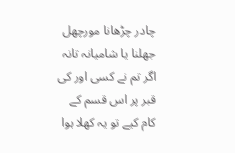چادر چڑھانا مورچھل جھلنا یا شامیانہ تانہ اگر تم نے کسی اور کی قبر پر اس قسم کے کام کیے تو یہ کھلا ہوا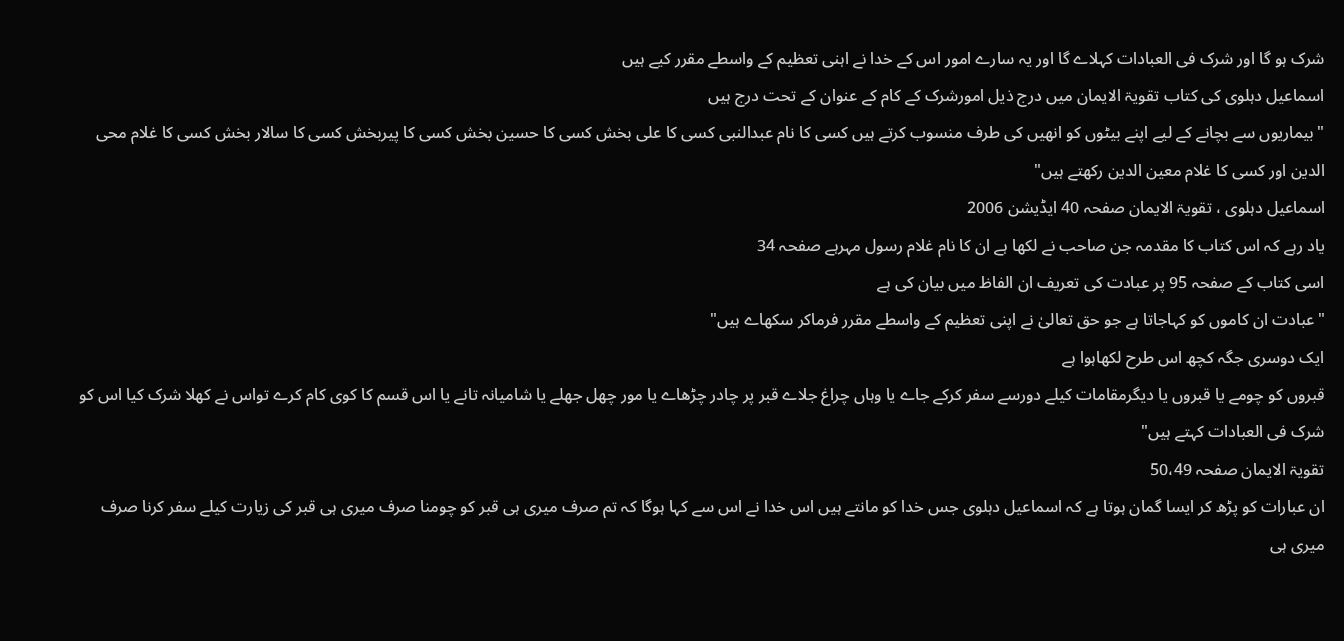شرک ہو گا اور شرک فی العبادات کہلاے گا اور یہ سارے امور اس کے خدا نے اہنی تعظیم کے واسطے مقرر کیے ہیں
اسماعیل دہلوی کی کتاب تقویۃ الایمان میں درج ذیل امورشرک کے کام کے عنوان کے تحت درج ہیں
"بیماریوں سے بچانے کے لیے اپنے بیٹوں کو انھیں کی طرف منسوب کرتے ہیں کسی کا نام عبدالنبی کسی کا علی بخش کسی کا حسین بخش کسی کا پیربخش کسی کا سالار بخش کسی کا غلام محی الدین اور کسی کا غلام معین الدین رکھتے ہیں"
اسماعیل دہلوی ، تقویۃ الایمان صفحہ 40 ایڈیشن 2006
یاد رہے کہ اس کتاب کا مقدمہ جن صاحب نے لکھا ہے ان کا نام غلام رسول مہرہے صفحہ 34
اسی کتاب کے صفحہ 95 پر عبادت کی تعریف ان الفاظ میں بیان کی ہے
"عبادت ان کاموں کو کہاجاتا ہے جو حق تعالیٰ نے اپنی تعظیم کے واسطے مقرر فرماکر سکھاے ہیں"
ایک دوسری جگہ کچھ اس طرح لکھاہوا ہے
قبروں کو چومے یا قبروں یا دیگرمقامات کیلے دورسے سفر کرکے جاے یا وہاں چراغ جلاے قبر پر چادر چڑھاے یا مور چھل جھلے یا شامیانہ تانے یا اس قسم کا کوی کام کرے تواس نے کھلا شرک کیا اس کو شرک فی العبادات کہتے ہیں"
تقویۃ الایمان صفحہ 50،49
ان عبارات کو پڑھ کر ایسا گمان ہوتا ہے کہ اسماعیل دہلوی جس خدا کو مانتے ہیں اس خدا نے اس سے کہا ہوگا کہ تم صرف میری ہی قبر کو چومنا صرف میری ہی قبر کی زیارت کیلے سفر کرنا صرف میری ہی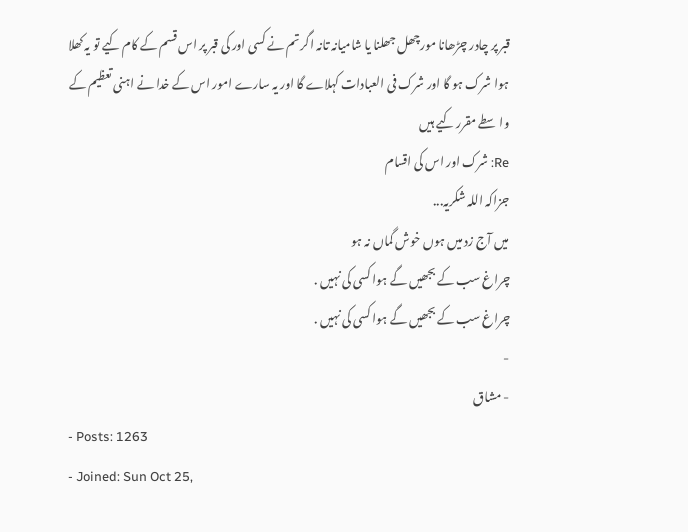قبر پر چادر چڑھانا مورچھل جھلنا یا شامیانہ تانہ اگر تم نے کسی اور کی قبر پر اس قسم کے کام کیے تو یہ کھلا ہوا شرک ہو گا اور شرک فی العبادات کہلاے گا اور یہ سارے امور اس کے خدا نے اہنی تعظیم کے واسطے مقرر کیے ہیں
Re: شرک اور اس کی اقسام
جزاکہ اللہ شکریہ...
میں آج زد میں ہوں خوش گماں نہ ہو
چراغ سب کے بجھیں گے ہوا کسی کی نہیں .
چراغ سب کے بجھیں گے ہوا کسی کی نہیں .
-
- مشاق
- Posts: 1263
- Joined: Sun Oct 25,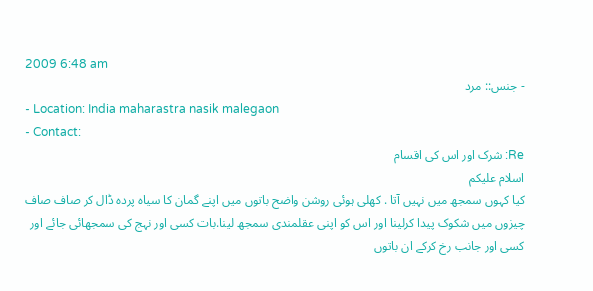2009 6:48 am
- جنس:: مرد
- Location: India maharastra nasik malegaon
- Contact:
Re: شرک اور اس کی اقسام
اسلام علیکم
کیا کہوں سمجھ میں نہیں آتا . کھلی ہوئی روشن واضح باتوں میں اپنے گمان کا سیاہ پردہ ڈال کر صاف صاف چیزوں میں شکوک پیدا کرلینا اور اس کو اپنی عقلمندی سمجھ لینا.بات کسی اور نہج کی سمجھائی جائے اور کسی اور جانب رخ کرکے ان باتوں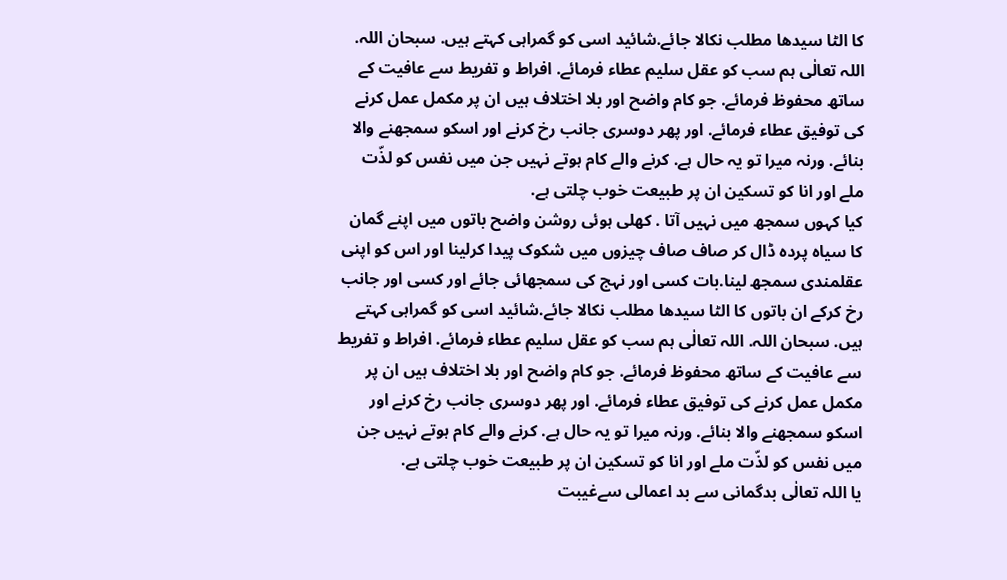کا الٹا سیدھا مطلب نکالا جائے.شائید اسی کو گمراہی کہتے ہیں. سبحان اللہ. اللہ تعالٰی ہم سب کو عقل سلیم عطاء فرمائے. افراط و تفریط سے عافیت کے ساتھ محفوظ فرمائے. جو کام واضح اور بلا اختلاف ہیں ان پر مکمل عمل کرنے کی توفیق عطاء فرمائے. اور پھر دوسری جانب رخ کرنے اور اسکو سمجھنے والا بنائے. ورنہ میرا تو یہ حال ہے. کرنے والے کام ہوتے نہیں جن میں نفس کو لذّت ملے اور انا کو تسکین ان پر طبیعت خوب چلتی ہے.
کیا کہوں سمجھ میں نہیں آتا . کھلی ہوئی روشن واضح باتوں میں اپنے گمان کا سیاہ پردہ ڈال کر صاف صاف چیزوں میں شکوک پیدا کرلینا اور اس کو اپنی عقلمندی سمجھ لینا.بات کسی اور نہج کی سمجھائی جائے اور کسی اور جانب رخ کرکے ان باتوں کا الٹا سیدھا مطلب نکالا جائے.شائید اسی کو گمراہی کہتے ہیں. سبحان اللہ. اللہ تعالٰی ہم سب کو عقل سلیم عطاء فرمائے. افراط و تفریط سے عافیت کے ساتھ محفوظ فرمائے. جو کام واضح اور بلا اختلاف ہیں ان پر مکمل عمل کرنے کی توفیق عطاء فرمائے. اور پھر دوسری جانب رخ کرنے اور اسکو سمجھنے والا بنائے. ورنہ میرا تو یہ حال ہے. کرنے والے کام ہوتے نہیں جن میں نفس کو لذّت ملے اور انا کو تسکین ان پر طبیعت خوب چلتی ہے.
یا اللہ تعالٰی بدگمانی سے بد اعمالی سےغیبت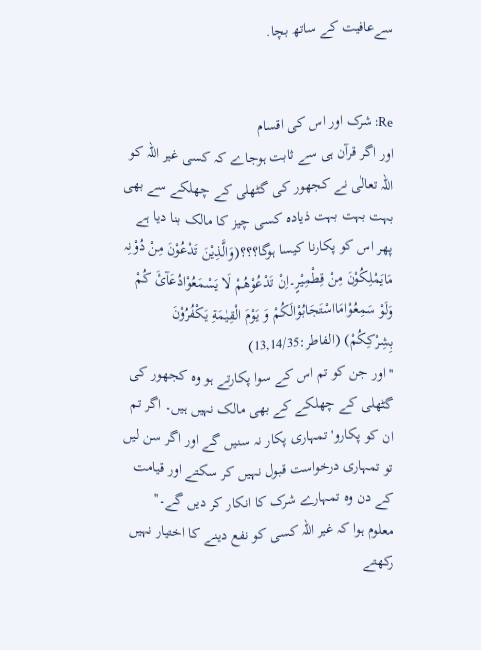سےعافیت کے ساتھ بچا.


Re: شرک اور اس کی اقسام
اور اگر قرآن ہی سے ثابت ہوجاے کہ کسی غیر اللہ کو اللہ تعالٰی نے کجھور کی گٹھلی کے چھلکے سے بھی بہت بہت بہت ذیادہ کسی چیز کا مالک بنا دیا ہے پھر اس کو پکارنا کیسا ہوگا؟؟؟(وَالَّذِیْنَ تَدْعُوْنَ مِنْ دُوْنِہ مَایَمْلِکُوْنَ مِنْ قِطْمِیْرٍ۔اِنْ تَدْعُوْھُمْ لَا یَسْمَعُوْادُعَآئَ کُمْ وَلَوْ سَمِعُوْامَااسْتَجَابُوْالَکُمْ وَ یَوْمَ الْقِیٰمَةِ یَکْفُرُوْنَ بِشِرْکِکُمْ) (الفاطر:13,14/35)
''اور جن کو تم اس کے سوا پکارتے ہو وہ کجھور کی گٹھلی کے چھلکے کے بھی مالک نہیں ہیں۔ اگر تم ان کو پکارو' تمہاری پکار نہ سنیں گے اور اگر سن لیں تو تمہاری درخواست قبول نہیں کر سکتے اور قیامت کے دن وہ تمہارے شرک کا انکار کر دیں گے۔''
معلوم ہوا کہ غیر اللہ کسی کو نفع دینے کا اختیار نہیں رکھتے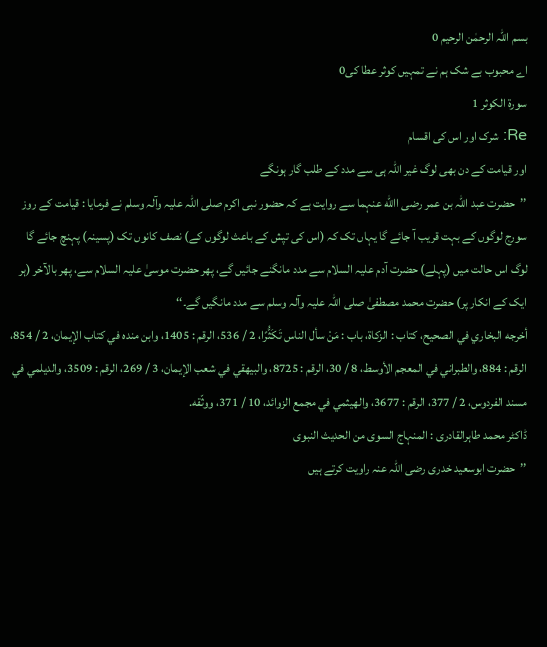بسم اللہ الرحمٰن الرحیم 0
اے محبوب بے شک ہم نے تمہیں کوثر عطا کی0
سورۃ الکوثر 1
Re: شرک اور اس کی اقسام
اور قیامت کے دن بھی لوگ غیر اللہ ہی سے مدد کے طلب گار ہونگے
’’حضرت عبد اللہ بن عمر رضی االله عنہما سے روایت ہے کہ حضور نبی اکرم صلی اللہ علیہ وآلہ وسلم نے فرمایا : قیامت کے روز سورج لوگوں کے بہت قریب آ جائے گا یہاں تک کہ (اس کی تپش کے باعث لوگوں کے) نصف کانوں تک (پسینہ) پہنچ جائے گا لوگ اس حالت میں (پہلے) حضرت آدم علیہ السلام سے مدد مانگنے جائیں گے، پھر حضرت موسیٰ علیہ السلام سے، پھر بالآخر (ہر ایک کے انکار پر) حضرت محمد مصطفیٰ صلی اللہ علیہ وآلہ وسلم سے مدد مانگیں گے۔‘‘
أخرجه البخاري في الصحيح، کتاب : الزکاة، باب : مَنْ سأل الناس تَکَثُّرًا، 2 / 536، الرقم : 1405، وابن منده في کتاب الإيمان، 2 / 854، الرقم : 884، والطبراني في المعجم الأوسط، 8 / 30، الرقم : 8725، والبيهقي في شعب الإيمان، 3 / 269، الرقم : 3509، والديلمي في مسند الفردوس، 2 / 377، الرقم : 3677، والهيثمي في مجمع الزوائد، 10 / 371، ووثّقه.
ڈاکٹر محمد طاہرالقادری : المنہاج السوی من الحدیث النبوی
’’حضرت ابوسعید خدری رضی اللہ عنہ راویت کرتے ہیں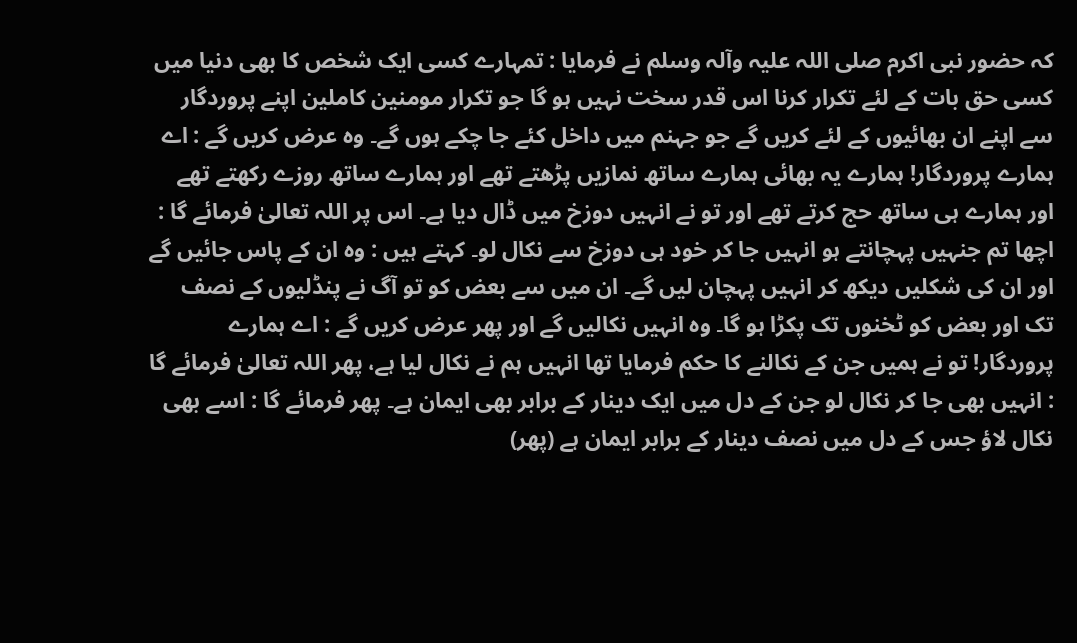کہ حضور نبی اکرم صلی اللہ علیہ وآلہ وسلم نے فرمایا : تمہارے کسی ایک شخص کا بھی دنیا میں کسی حق بات کے لئے تکرار کرنا اس قدر سخت نہیں ہو گا جو تکرار مومنین کاملین اپنے پروردگار سے اپنے ان بھائیوں کے لئے کریں گے جو جہنم میں داخل کئے جا چکے ہوں گے۔ وہ عرض کریں گے : اے ہمارے پروردگار! ہمارے یہ بھائی ہمارے ساتھ نمازیں پڑھتے تھے اور ہمارے ساتھ روزے رکھتے تھے اور ہمارے ہی ساتھ حج کرتے تھے اور تو نے انہیں دوزخ میں ڈال دیا ہے۔ اس پر اللہ تعالیٰ فرمائے گا : اچھا تم جنہیں پہچانتے ہو انہیں جا کر خود ہی دوزخ سے نکال لو۔ کہتے ہیں : وہ ان کے پاس جائیں گے اور ان کی شکلیں دیکھ کر انہیں پہچان لیں گے۔ ان میں سے بعض کو تو آگ نے پنڈلیوں کے نصف تک اور بعض کو ٹخنوں تک پکڑا ہو گا۔ وہ انہیں نکالیں گے اور پھر عرض کریں گے : اے ہمارے پروردگار! تو نے ہمیں جن کے نکالنے کا حکم فرمایا تھا انہیں ہم نے نکال لیا ہے، پھر اللہ تعالیٰ فرمائے گا : انہیں بھی جا کر نکال لو جن کے دل میں ایک دینار کے برابر بھی ایمان ہے۔ پھر فرمائے گا : اسے بھی نکال لاؤ جس کے دل میں نصف دینار کے برابر ایمان ہے (پھر)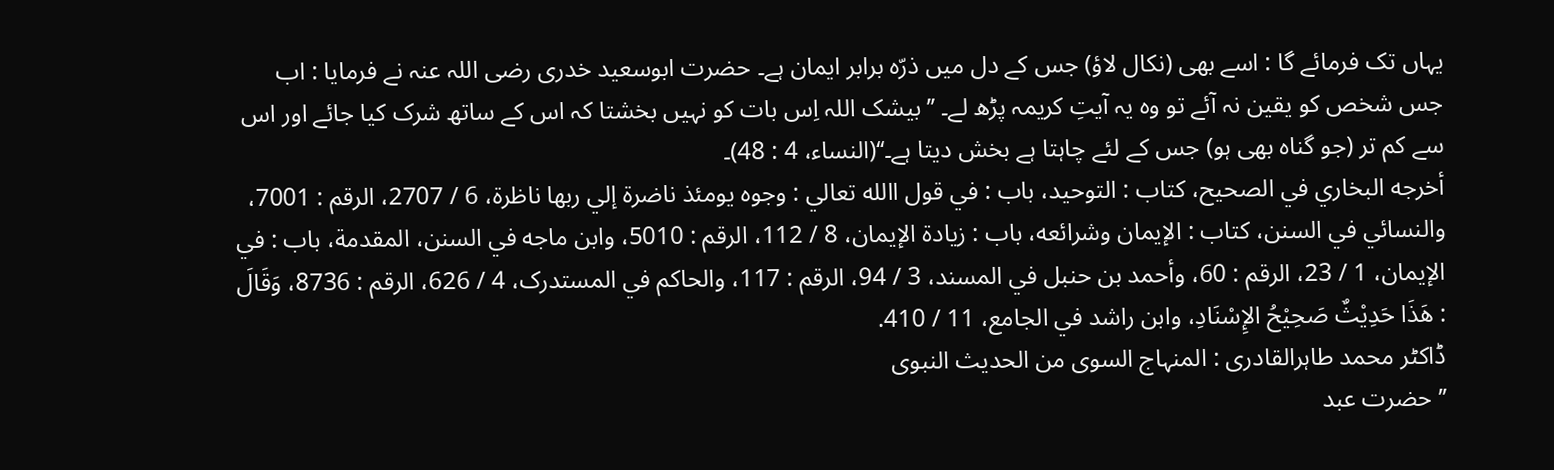یہاں تک فرمائے گا : اسے بھی (نکال لاؤ) جس کے دل میں ذرّہ برابر ایمان ہے۔ حضرت ابوسعید خدری رضی اللہ عنہ نے فرمایا : اب جس شخص کو یقین نہ آئے تو وہ یہ آیتِ کریمہ پڑھ لے۔ ’’بیشک اللہ اِس بات کو نہیں بخشتا کہ اس کے ساتھ شرک کیا جائے اور اس سے کم تر (جو گناہ بھی ہو) جس کے لئے چاہتا ہے بخش دیتا ہے۔‘‘(النساء، 4 : 48)۔
أخرجه البخاري في الصحيح، کتاب : التوحيد، باب : في قول االله تعالي : وجوه يومئذ ناضرة إلي ربها ناظرة، 6 / 2707، الرقم : 7001، والنسائي في السنن، کتاب : الإيمان وشرائعه، باب : زيادة الإيمان، 8 / 112، الرقم : 5010، وابن ماجه في السنن، المقدمة، باب : في الإيمان، 1 / 23، الرقم : 60، وأحمد بن حنبل في المسند، 3 / 94، الرقم : 117، والحاکم في المستدرک، 4 / 626، الرقم : 8736، وَقَالَ : هَذَا حَدِيْثٌ صَحِيْحُ الإِسْنَادِ، وابن راشد في الجامع، 11 / 410.
ڈاکٹر محمد طاہرالقادری : المنہاج السوی من الحدیث النبوی
’’حضرت عبد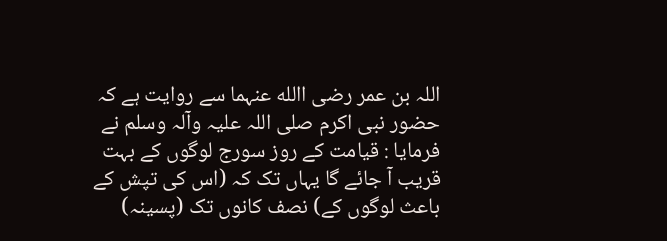اللہ بن عمر رضی االله عنہما سے روایت ہے کہ حضور نبی اکرم صلی اللہ علیہ وآلہ وسلم نے فرمایا : قیامت کے روز سورج لوگوں کے بہت قریب آ جائے گا یہاں تک کہ (اس کی تپش کے باعث لوگوں کے) نصف کانوں تک (پسینہ)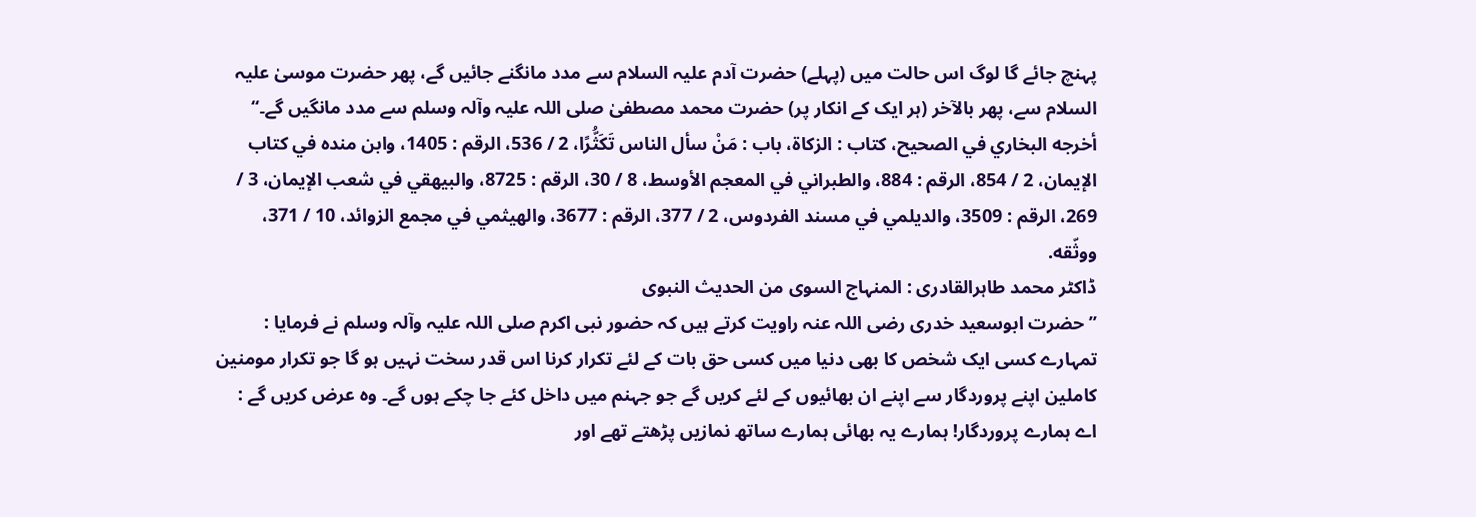پہنچ جائے گا لوگ اس حالت میں (پہلے) حضرت آدم علیہ السلام سے مدد مانگنے جائیں گے، پھر حضرت موسیٰ علیہ السلام سے، پھر بالآخر (ہر ایک کے انکار پر) حضرت محمد مصطفیٰ صلی اللہ علیہ وآلہ وسلم سے مدد مانگیں گے۔‘‘
أخرجه البخاري في الصحيح، کتاب : الزکاة، باب : مَنْ سأل الناس تَکَثُّرًا، 2 / 536، الرقم : 1405، وابن منده في کتاب الإيمان، 2 / 854، الرقم : 884، والطبراني في المعجم الأوسط، 8 / 30، الرقم : 8725، والبيهقي في شعب الإيمان، 3 / 269، الرقم : 3509، والديلمي في مسند الفردوس، 2 / 377، الرقم : 3677، والهيثمي في مجمع الزوائد، 10 / 371، ووثّقه.
ڈاکٹر محمد طاہرالقادری : المنہاج السوی من الحدیث النبوی
’’حضرت ابوسعید خدری رضی اللہ عنہ راویت کرتے ہیں کہ حضور نبی اکرم صلی اللہ علیہ وآلہ وسلم نے فرمایا : تمہارے کسی ایک شخص کا بھی دنیا میں کسی حق بات کے لئے تکرار کرنا اس قدر سخت نہیں ہو گا جو تکرار مومنین کاملین اپنے پروردگار سے اپنے ان بھائیوں کے لئے کریں گے جو جہنم میں داخل کئے جا چکے ہوں گے۔ وہ عرض کریں گے : اے ہمارے پروردگار! ہمارے یہ بھائی ہمارے ساتھ نمازیں پڑھتے تھے اور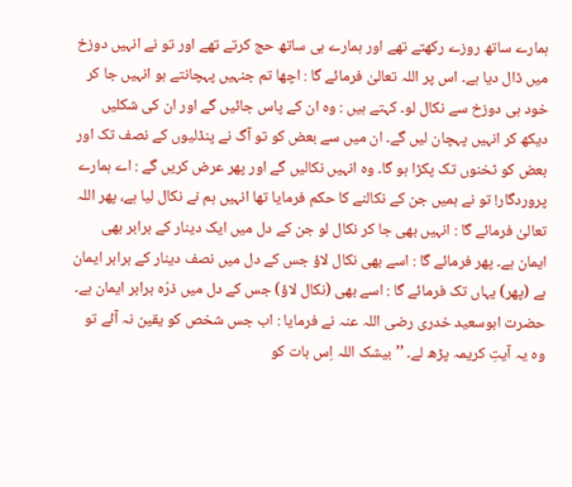ہمارے ساتھ روزے رکھتے تھے اور ہمارے ہی ساتھ حج کرتے تھے اور تو نے انہیں دوزخ میں ڈال دیا ہے۔ اس پر اللہ تعالیٰ فرمائے گا : اچھا تم جنہیں پہچانتے ہو انہیں جا کر خود ہی دوزخ سے نکال لو۔ کہتے ہیں : وہ ان کے پاس جائیں گے اور ان کی شکلیں دیکھ کر انہیں پہچان لیں گے۔ ان میں سے بعض کو تو آگ نے پنڈلیوں کے نصف تک اور بعض کو ٹخنوں تک پکڑا ہو گا۔ وہ انہیں نکالیں گے اور پھر عرض کریں گے : اے ہمارے پروردگار! تو نے ہمیں جن کے نکالنے کا حکم فرمایا تھا انہیں ہم نے نکال لیا ہے، پھر اللہ تعالیٰ فرمائے گا : انہیں بھی جا کر نکال لو جن کے دل میں ایک دینار کے برابر بھی ایمان ہے۔ پھر فرمائے گا : اسے بھی نکال لاؤ جس کے دل میں نصف دینار کے برابر ایمان ہے (پھر) یہاں تک فرمائے گا : اسے بھی (نکال لاؤ) جس کے دل میں ذرّہ برابر ایمان ہے۔ حضرت ابوسعید خدری رضی اللہ عنہ نے فرمایا : اب جس شخص کو یقین نہ آئے تو وہ یہ آیتِ کریمہ پڑھ لے۔ ’’بیشک اللہ اِس بات کو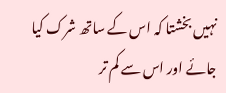نہیں بخشتا کہ اس کے ساتھ شرک کیا جائے اور اس سے کم تر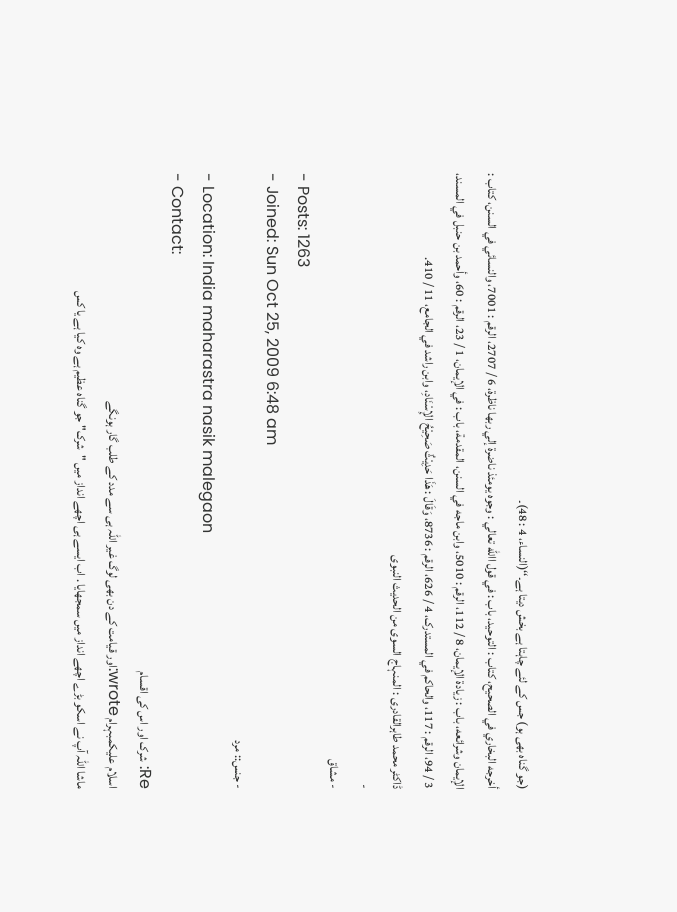(جو گناہ بھی ہو) جس کے لئے چاہتا ہے بخش دیتا ہے۔‘‘(النساء، 4 : 48)۔
أخرجه البخاري في الصحيح، کتاب : التوحيد، باب : في قول االله تعالي : وجوه يومئذ ناضرة إلي ربها ناظرة، 6 / 2707، الرقم : 7001، والنسائي في السنن، کتاب : الإيمان وشرائعه، باب : زيادة الإيمان، 8 / 112، الرقم : 5010، وابن ماجه في السنن، المقدمة، باب : في الإيمان، 1 / 23، الرقم : 60، وأحمد بن حنبل في المسند، 3 / 94، الرقم : 117، والحاکم في المستدرک، 4 / 626، الرقم : 8736، وَقَالَ : هَذَا حَدِيْثٌ صَحِيْحُ الإِسْنَادِ، وابن راشد في الجامع، 11 / 410.
ڈاکٹر محمد طاہرالقادری : المنہاج السوی من الحدیث النبوی
-
- مشاق
- Posts: 1263
- Joined: Sun Oct 25, 2009 6:48 am
- جنس:: مرد
- Location: India maharastra nasik malegaon
- Contact:
Re: شرک اور اس کی اقسام
اسلام علیکمبہرام wrote:اور قیامت کے دن بھی لوگ غیر اللہ ہی سے مدد کے طلب گار ہونگے
ماشا اللہ آپ نے اسکو بڑے اچھے انداز میں سمجھایا . اب ایسے ہی اچھے انداز میں "شرک" جو گناہ عظیم ہے وہ کیا ہے یا کس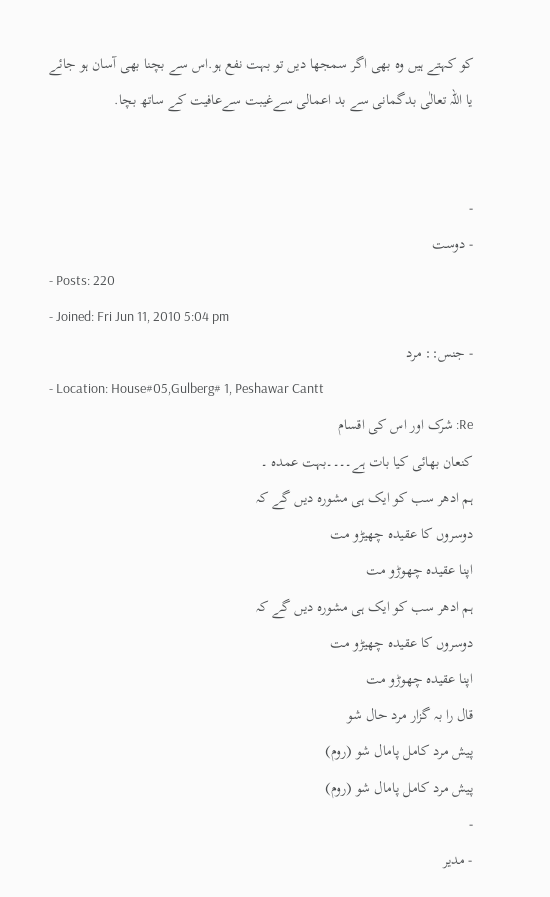کو کہتے ہیں وہ بھی اگر سمجھا دیں تو بہت نفع ہو.اس سے بچنا بھی آسان ہو جائے
یا اللہ تعالٰی بدگمانی سے بد اعمالی سےغیبت سےعافیت کے ساتھ بچا.


-
- دوست
- Posts: 220
- Joined: Fri Jun 11, 2010 5:04 pm
- جنس:: مرد
- Location: House#05,Gulberg# 1, Peshawar Cantt
Re: شرک اور اس کی اقسام
کنعان بھائی کیا بات ہے۔۔۔۔بہت عمدہ ۔
ہم ادھر سب کو ایک ہی مشورہ دیں گے کہ
دوسروں کا عقیدہ چھیڑو مت
اپنا عقیدہ چھوڑو مت
ہم ادھر سب کو ایک ہی مشورہ دیں گے کہ
دوسروں کا عقیدہ چھیڑو مت
اپنا عقیدہ چھوڑو مت
قال را بہ گزار مرد حال شو
پیش مرد کامل پامال شو (روم)
پیش مرد کامل پامال شو (روم)
-
- مدیر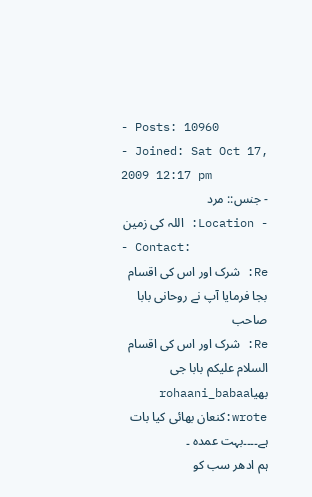- Posts: 10960
- Joined: Sat Oct 17, 2009 12:17 pm
- جنس:: مرد
- Location: اللہ کی زمین
- Contact:
Re: شرک اور اس کی اقسام
بجا فرمایا آپ نے روحانی بابا صاحب
Re: شرک اور اس کی اقسام
السلام علیکم بابا جی بھیاrohaani_babaa wrote:کنعان بھائی کیا بات ہے۔۔۔۔بہت عمدہ ۔
ہم ادھر سب کو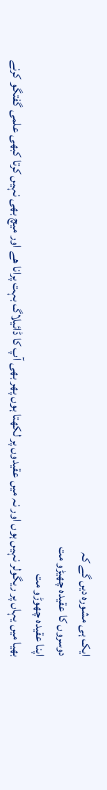ایک ہی مشورہ دیں گے کہ
دوسروں کا عقیدہ چھیڑو مت
اپنا عقیدہ چھوڑو مت
بھیا میں یہاں پر ریگولر نہیں ہوں اور نہ میں عقیدوں پر لکھتا ہوں پھر بھی آپ کا ڈائیلاگ بہت پرانا ھے اور میچ بھی نہیں کرتا کبھی علمی گفتگو کرنے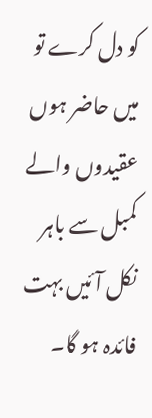کو دل کرے تو میں حاضر ہوں عقیدوں والے کمبل سے باہر نکل آئیں بہت فائدہ ہو گا۔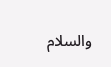والسلام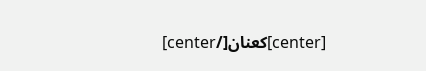[center]کعنان[/center]